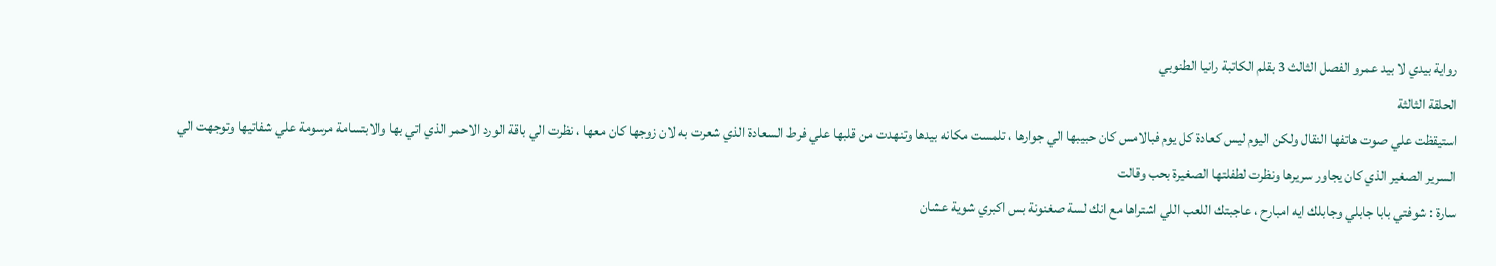رواية بيدي لا بيد عمرو الفصل الثالث 3 بقلم الكاتبة رانيا الطنوبي
الحلقة الثالثة
استيقظت علي صوت هاتفها النقال ولكن اليوم ليس كعادة كل يوم فبالامس كان حبيبها الي جوارها ، تلمست مكانه بيدها وتنهدت من قلبها علي فرط السعادة الذي شعرت به لان زوجها كان معها ، نظرت الي باقة الورد الاحمر الذي اتي بها والابتسامة مرسومة علي شفاتيها وتوجهت الي السرير الصغير الذي كان يجاور سريرها ونظرت لطفلتها الصغيرة بحب وقالت
سارة : شوفتي بابا جابلي وجابلك ايه امبارح ، عاجبتك اللعب اللي اشتراها مع انك لسة صغنونة بس اكبري شوية عشان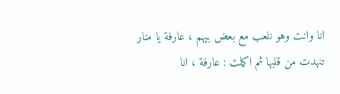انا وانت وهو نلعب مع بعض بيهم ، عارفة يا منار
تنهدت من قلبها ثم اكملت : عارفة ، انا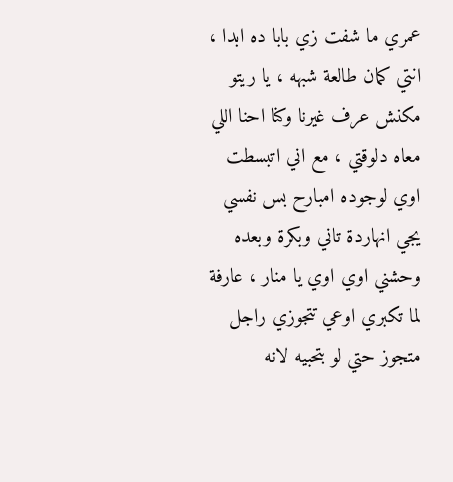عمري ما شفت زي بابا ده ابدا ، انتي كمان طالعة شبهه ، يا ريتو مكنش عرف غيرنا وكنا احنا اللي معاه دلوقتي ، مع اني اتبسطت اوي لوجوده امبارح بس نفسي يجي انهاردة تاني وبكرة وبعده وحشني اوي اوي يا منار ، عارفة لما تكبري اوعي تتجوزي راجل متجوز حتي لو بتحبيه لانه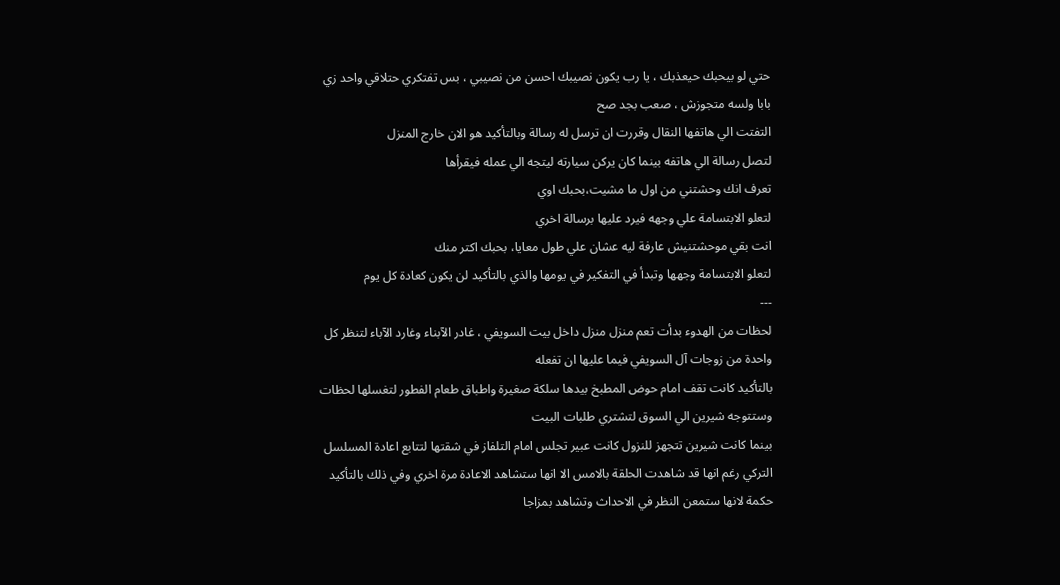حتي لو بيحبك حيعذبك ، يا رب يكون نصيبك احسن من نصيبي ، بس تفتكري حتلاقي واحد زي بابا ولسه متجوزش ، صعب بجد صح
التفتت الي هاتفها النقال وقررت ان ترسل له رسالة وبالتأكيد هو الان خارج المنزل
لتصل رسالة الي هاتفه بينما كان يركن سيارته ليتجه الي عمله فيقرأها
تعرف انك وحشتني من اول ما مشيت،بحبك اوي
لتعلو الابتسامة علي وجهه فيرد عليها برسالة اخري
انت بقي موحشتنيش عارفة ليه عشان علي طول معايا، بحبك اكتر منك
لتعلو الابتسامة وجهها وتبدأ في التفكير في يومها والذي بالتأكيد لن يكون كعادة كل يوم
---
لحظات من الهدوء بدأت تعم منزل منزل داخل بيت السويفي ، غادر الآبناء وغارد الآباء لتنظر كل واحدة من زوجات آل السويفي فيما عليها ان تفعله
بالتأكيد كانت تقف امام حوض المطبخ بيدها سلكة صغيرة واطباق طعام الفطور لتغسلها لحظات وستتوجه شيرين الي السوق لتشتري طلبات البيت
بينما كانت شيرين تتجهز للنزول كانت عبير تجلس امام التلفاز في شقتها لتتابع اعادة المسلسل التركي رغم انها قد شاهدت الحلقة بالامس الا انها ستشاهد الاعادة مرة اخري وفي ذلك بالتأكيد حكمة لانها ستمعن النظر في الاحداث وتشاهد بمزاجا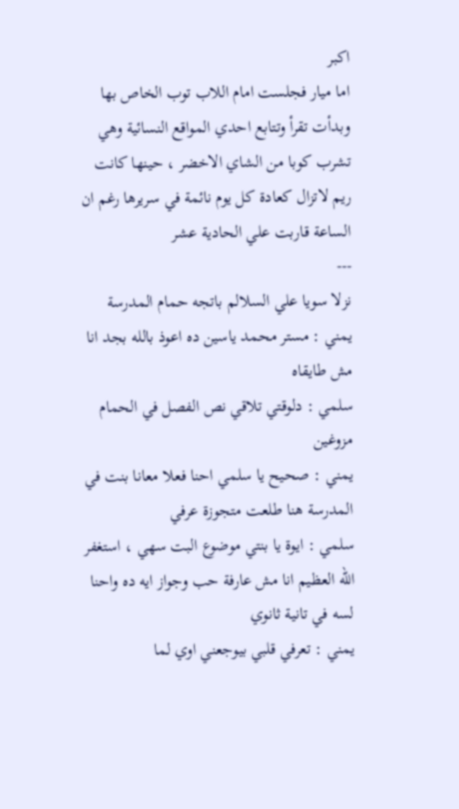اكبر
اما ميار فجلست امام اللاب توب الخاص بها وبدأت تقرأ وتتابع احدي المواقع النسائية وهي تشرب كوبا من الشاي الاخضر ، حينها كانت ريم لاتزال كعادة كل يوم نائمة في سريرها رغم ان الساعة قاربت علي الحادية عشر
---
نزلا سويا علي السلالم باتجه حمام المدرسة
يمني : مستر محمد ياسين ده اعوذ بالله بجد انا مش طايقاه
سلمي : دلوقتي تلاقي نص الفصل في الحمام مزوغين
يمني : صحيح يا سلمي احنا فعلا معانا بنت في المدرسة هنا طلعت متجوزة عرفي
سلمي : ايوة يا بنتي موضوع البت سهي ، استغفر الله العظيم انا مش عارفة حب وجواز ايه ده واحنا لسه في تانية ثانوي
يمني : تعرفي قلبي بيوجعني اوي لما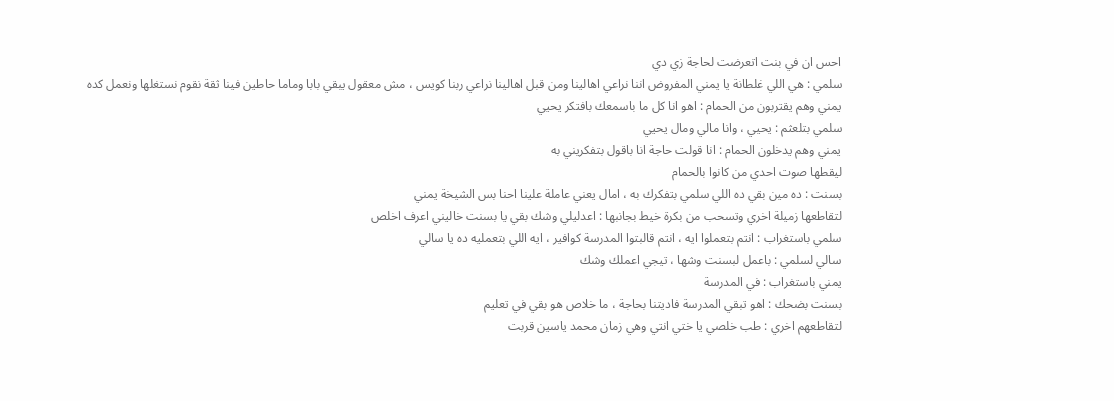احس ان في بنت اتعرضت لحاجة زي دي
سلمي : هي اللي غلطانة يا يمني المفروض اننا نراعي اهالينا ومن قبل اهالينا نراعي ربنا كويس ، مش معقول يبقي بابا وماما حاطين فينا ثقة نقوم نستغلها ونعمل كده
يمني وهم يقتربون من الحمام : اهو انا كل ما باسمعك بافتكر يحيي
سلمي بتلعثم : يحيي ، وانا مالي ومال يحيي
يمني وهم يدخلون الحمام : انا قولت حاجة انا باقول بتفكريني به
ليقطها صوت احدي من كانوا بالحمام
بسنت : ده مين بقي ده اللي سلمي بتفكرك به ، امال يعني عاملة علينا احنا بس الشيخة يمني
لتقاطعها زميلة اخري وتسحب من بكرة خيط بجانبها : اعدليلي وشك بقي يا بسنت خاليني اعرف اخلص
سلمي باستغراب : انتم بتعملوا ايه ، انتم قالبتوا المدرسة كوافير ، ايه اللي بتعمليه ده يا سالي
سالي لسلمي : باعمل لبسنت وشها ، تيجي اعملك وشك
يمني باستغراب : في المدرسة
بسنت بضحك : اهو تبقي المدرسة فاديتنا بحاجة ، ما خلاص هو بقي في تعليم
لتقاطعهم اخري : طب خلصي يا ختي انتي وهي زمان محمد ياسين قربت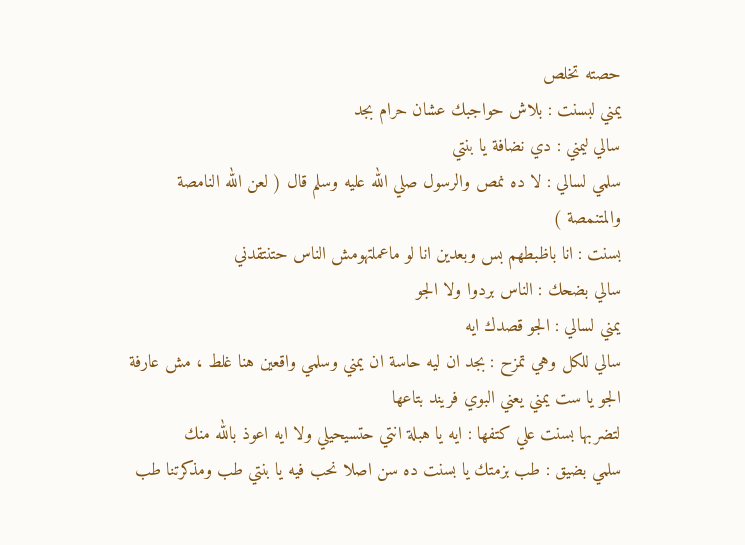حصته تخلص
يمني لبسنت : بلاش حواجبك عشان حرام بجد
سالي ليمني : دي نضافة يا بنتي
سلمي لسالي : لا ده نمص والرسول صلي الله عليه وسلم قال ( لعن الله النامصة والمتنمصة )
بسنت : انا باظبطهم بس وبعدين انا لو ماعملتهومش الناس حتنتقدني
سالي بضحك : الناس بردوا ولا الجو
يمني لسالي : الجو قصدك ايه
سالي للكل وهي تمزح : بجد ان ليه حاسة ان يمني وسلمي واقعين هنا غلط ، مش عارفة الجو يا ست يمني يعني البوي فريند بتاعها
لتضربها بسنت علي كتفها : ايه يا هبلة انتي حتسيحيلي ولا ايه اعوذ بالله منك
سلمي بضيق : طب بزمتك يا بسنت ده سن اصلا نحب فيه يا بنتي طب ومذكرتنا طب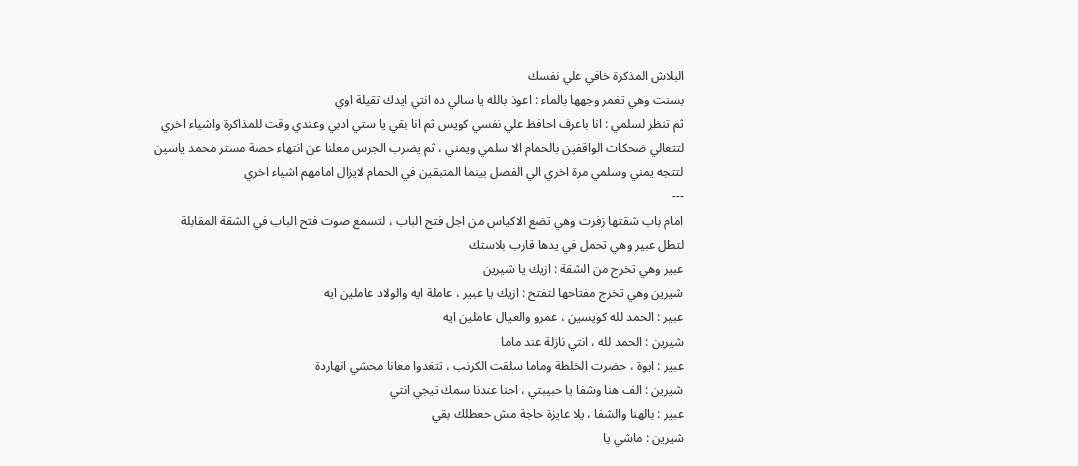البلاش المذكرة خافي علي نفسك
بسنت وهي تغمر وجهها بالماء : اعوذ بالله يا سالي ده انتي ايدك تقيلة اوي
ثم تنظر لسلمي : انا باعرف احافظ علي نفسي كويس ثم انا بقي يا ستي ادبي وعندي وقت للمذاكرة واشياء اخري
لتتعالي ضحكات الواقفين بالحمام الا سلمي ويمني ، ثم يضرب الجرس معلنا عن انتهاء حصة مستر محمد ياسين
لتتجه يمني وسلمي مرة اخري الي الفصل بينما المتبقين في الحمام لايزال امامهم اشياء اخري
---
امام باب شقتها زفرت وهي تضع الاكياس من اجل فتح الباب ، لتسمع صوت فتح الباب في الشقة المقابلة
لتطل عبير وهي تحمل في يدها قارب بلاستك
عبير وهي تخرج من الشقة : ازيك يا شيرين
شيرين وهي تخرج مفتاحها لتفتح : ازيك يا عبير ، عاملة ايه والولاد عاملين ايه
عبير : الحمد لله كويسين ، عمرو والعيال عاملين ايه
شيرين : الحمد لله ، انتي نازلة عند ماما
عبير : ايوة ، حضرت الخلطة وماما سلقت الكرنب ، تتغدوا معانا محشي انهاردة
شيرين : الف هنا وشفا يا حبيبتي ، احنا عندنا سمك تيجي انتي
عبير : بالهنا والشفا ، يلا عايزة حاجة مش حعطلك بقي
شيرين : ماشي يا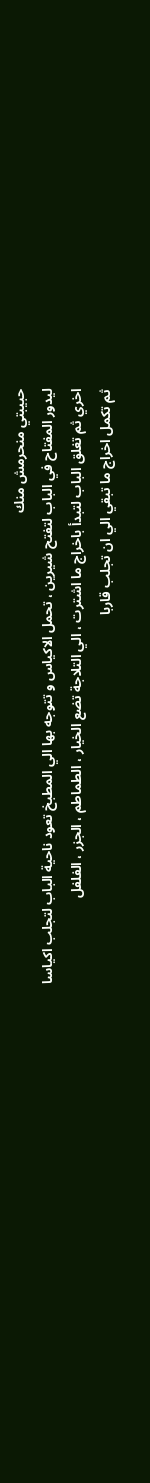حبيبتي منحرمش منك
ليدور المفتاح في الباب لتفتح شيرين ، تحمل الاكياس و تتوجه بها الي المطبخ تعود ناحية الباب لتجلب اكياسا اخري ثم تغلق الباب لتبدأ باخراج ما اشترت ، الي التلاجة تضع الخيار ، الطماطم ، الجزر ، الفلفل
ثم تكمل اخراج ما تبقي الي ان تجلب قاربا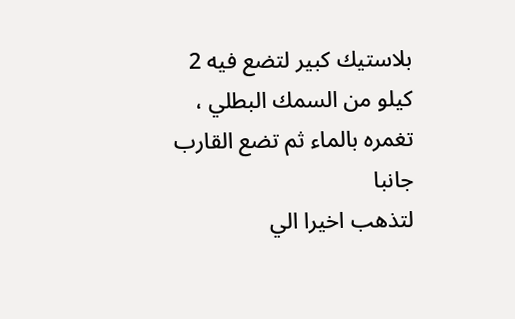بلاستيك كبير لتضع فيه 2 كيلو من السمك البطلي ، تغمره بالماء ثم تضع القارب جانبا
لتذهب اخيرا الي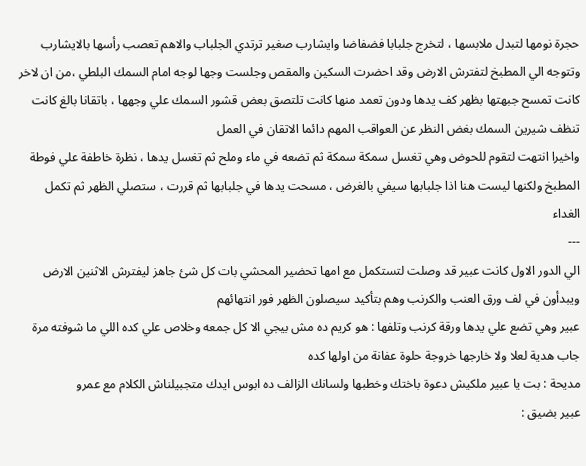حجرة نومها لتبدل ملابسها ، لتخرج جلبابا فضفاضا وايشارب صغير ترتدي الجلباب والاهم تعصب رأسها بالايشارب وتتوجه الي المطبخ لتفترش الارض وقد احضرت السكين والمقص وجلست وجها لوجه امام السمك البلطي ،من ان لاخر كانت تمسح جبهتها بظهر كف يدها ودون تعمد منها كانت تلتصق بعض قشور السمك علي وجهها ، باتقانا بالغ كانت تنظف شيرين السمك بغض النظر عن العواقب المهم دائما الاتقان في العمل
واخيرا انتهت لتقوم للحوض وهي تغسل سمكة سمكة ثم تضعه في ماء وملح ثم تغسل يدها ، نظرة خاطفة علي فوطة المطبخ ولكنها ليست هنا اذا جلبابها سيفي بالغرض ، مسحت يدها في جلبابها ثم قررت ، ستصلي الظهر ثم تكمل الغداء
---
الي الدور الاول كانت عبير قد وصلت لتستكمل مع امها تحضير المحشي بات كل شئ جاهز ليفترش الاثنين الارض ويبدأون في لف ورق العنب والكرنب وهم بتأكيد سيصلون الظهر فور انتهائهم
عبير وهي تضع علي يدها ورقة كرنب وتلفها : هو كريم ده مش بيجي الا كل جمعه وخلاص علي كده اللي ما شوفته مرة جاب هدية لعلا ولا خارجها خروجة حلوة عفانة من اولها كده
مديحة : بت يا عبير ملكيش دعوة باختك وخطبها ولسانك الزالف ده ابوس ايدك متجبيلناش الكلام مع عمرو
عبير بضيق :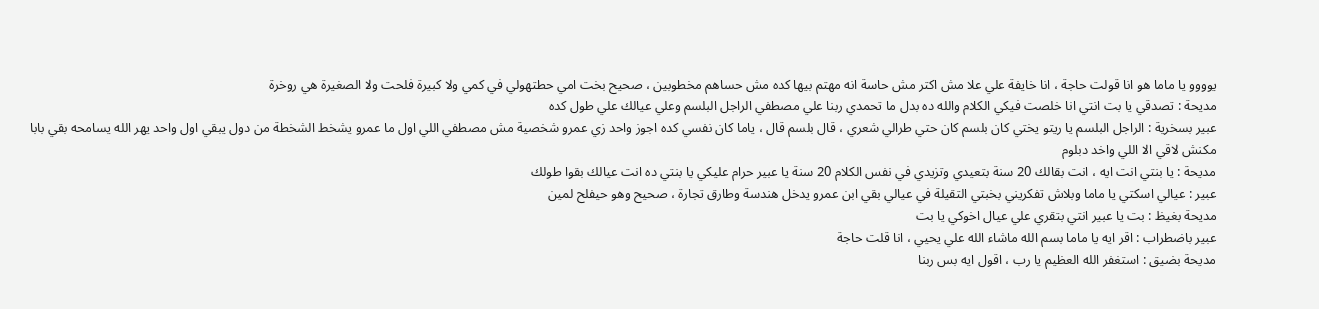يوووو يا ماما هو انا قولت حاجة ، انا خايفة علي علا مش اكتر مش حاسة انه مهتم بيها كده مش حساهم مخطوبين ، صحيح بخت امي حطتهولي في كمي ولا كبيرة فلحت ولا الصغيرة هي روخرة
مديحة : تصدقي يا بت انتي انا خلصت فيكي الكلام والله ده بدل ما تحمدي ربنا علي مصطفي الراجل البلسم وعلي عيالك علي طول كده
عبير بسخرية : الراجل البلسم يا ريتو يختي كان بلسم كان حتي طرالي شعري ، قال بلسم قال ، ياما كان نفسي كده اجوز واحد زي عمرو شخصية مش مصطفي اللي اول ما عمرو يشخط الشخطة من دول يبقي اول واحد يهر الله يسامحه بقي بابا مكنش لاقي الا اللي واخد دبلوم
مديحة : يا بنتي انت ايه ، انت بقالك 20 سنة بتعيدي وتزيدي في نفس الكلام 20 سنة يا عبير حرام عليكي يا بنتي ده انت عيالك بقوا طولك
عبير : عيالي اسكتي يا ماما وبلاش تفكريني بخبتي التقيلة في عيالي بقي ابن عمرو يدخل هندسة وطارق تجارة ، صحيح وهو حيفلح لمين
مديحة بغيظ : بت يا عبير انتي بتقري علي عيال اخوكي يا بت
عبير باضطراب : اقر ايه يا ماما بسم الله ماشاء الله علي يحيي ، انا قلت حاجة
مديحة بضيق : استغفر الله العظيم يا رب ، اقول ايه بس ربنا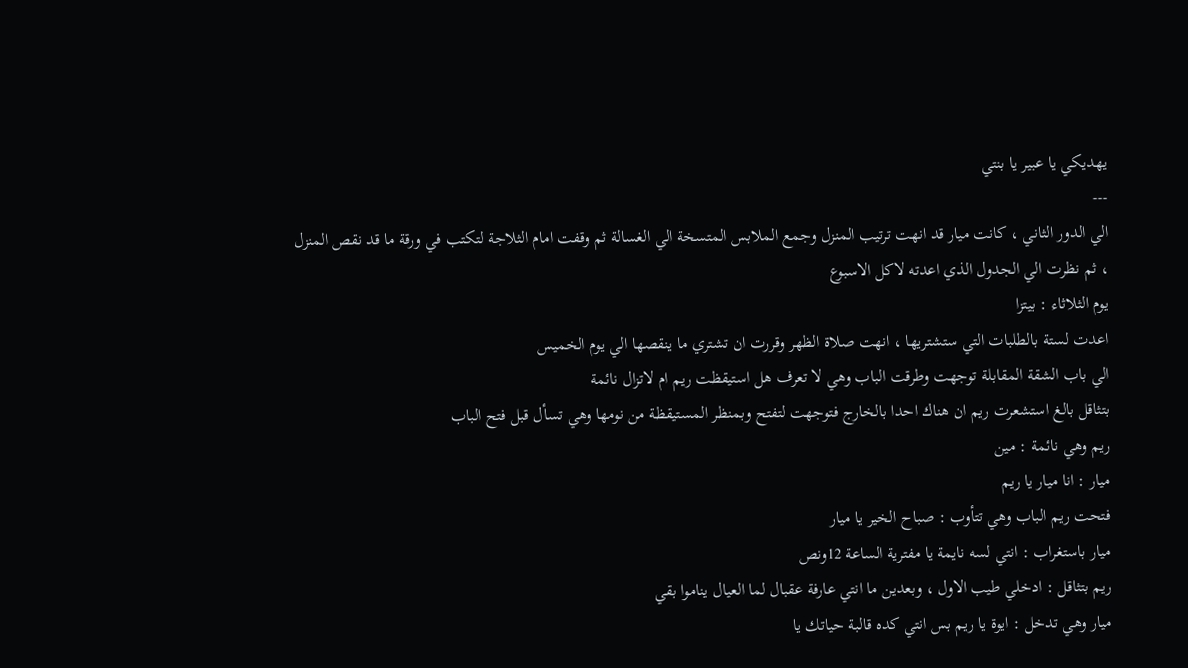يهديكي يا عبير يا بنتي
---
الي الدور الثاني ، كانت ميار قد انهت ترتيب المنزل وجمع الملابس المتسخة الي الغسالة ثم وقفت امام الثلاجة لتكتب في ورقة ما قد نقص المنزل ، ثم نظرت الي الجدول الذي اعدته لاكل الاسبوع
يوم الثلاثاء : بيتزا
اعدت لستة بالطلبات التي ستشتريها ، انهت صلاة الظهر وقررت ان تشتري ما ينقصها الي يوم الخميس
الي باب الشقة المقابلة توجهت وطرقت الباب وهي لا تعرف هل استيقظت ريم ام لاتزال نائمة
بتثاقل بالغ استشعرت ريم ان هناك احدا بالخارج فتوجهت لتفتح وبمنظر المستيقظة من نومها وهي تسأل قبل فتح الباب
ريم وهي نائمة : مين
ميار : انا ميار يا ريم
فتحت ريم الباب وهي تتأوب : صباح الخير يا ميار
ميار باستغراب : انتي لسه نايمة يا مفترية الساعة 12ونص
ريم بتثاقل : ادخلي طيب الاول ، وبعدين ما انتي عارفة عقبال لما العيال يناموا بقي
ميار وهي تدخل : ايوة يا ريم بس انتي كده قالبة حياتك يا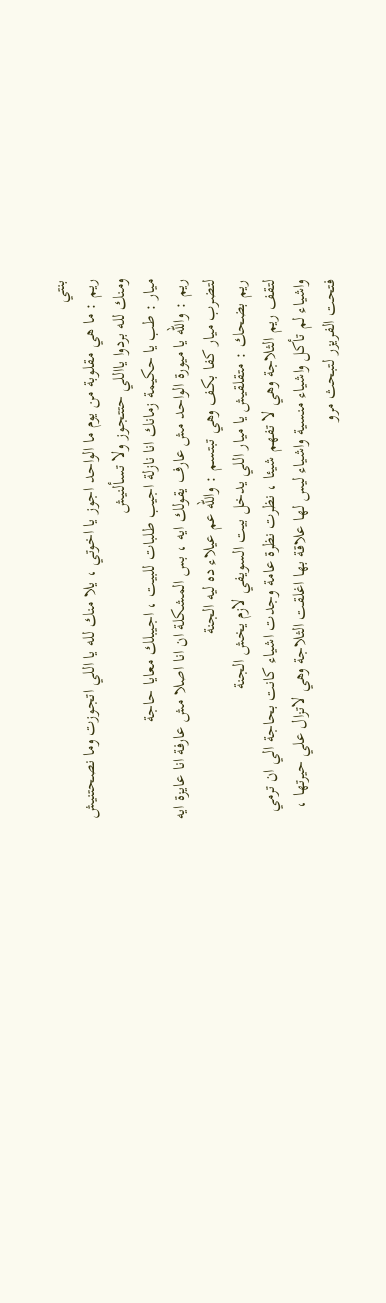بنتي
ريم : ما هي مقلوبة من يوم ما الواحد اجوز يا اخوتي ، يلا منك لله يا اللي اتجوزت وما نصحتنيش ومنك لله بردوا يااللي حتتجوز ولا تسألنيش
ميار : طب يا حكيمة زمانك انا نازلة اجيب طلبات للبيت ، اجيبلك معايا حاجة
ريم : والله يا ميورة الواحد مش عارف يقولك ايه ، بس المشكلة ان انا اصلا مش عارفة انا عايزة ايه
لتضرب ميار كفا بكف وهي تبتسم : والله عم عيلاء ده ليه الجنة
ريم بضحك : متقلقيش يا ميار اللي يدخل بيت السويفي لازم يخش الجنة
لتقف ريم الثلاجة وهي لا تفهم شيئا ، نظرت نظرة عامة وجدت اشياء كانت بحاجة الي ان ترمي واشياء لم تأكل واشياء منسية واشياء ليس لها علاقة بها اغلقت الثلاجة وهي لاتزال علي حيرتها ، فتحت الفريزر لتبحث مرو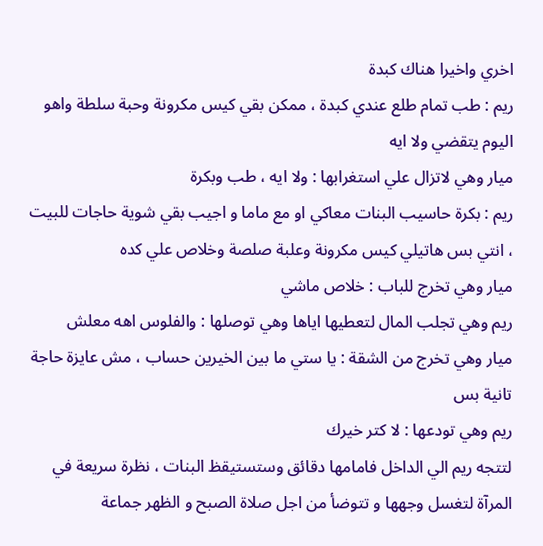اخري واخيرا هناك كبدة
ريم : طب تمام طلع عندي كبدة ، ممكن بقي كيس مكرونة وحبة سلطة واهو اليوم يتقضي ولا ايه
ميار وهي لاتزال علي استغرابها : ولا ايه ، طب وبكرة
ريم : بكرة حاسيب البنات معاكي او مع ماما و اجيب بقي شوية حاجات للبيت ، انتي بس هاتيلي كيس مكرونة وعلبة صلصة وخلاص علي كده
ميار وهي تخرج للباب : خلاص ماشي
ريم وهي تجلب المال لتعطيها اياها وهي توصلها : والفلوس اهه معلش
ميار وهي تخرج من الشقة : يا ستي ما بين الخيرين حساب ، مش عايزة حاجة تانية بس
ريم وهي تودعها : لا كتر خيرك
لتتجه ريم الي الداخل فامامها دقائق وستستيقظ البنات ، نظرة سريعة في المرآة لتغسل وجهها و تتوضأ من اجل صلاة الصبح و الظهر جماعة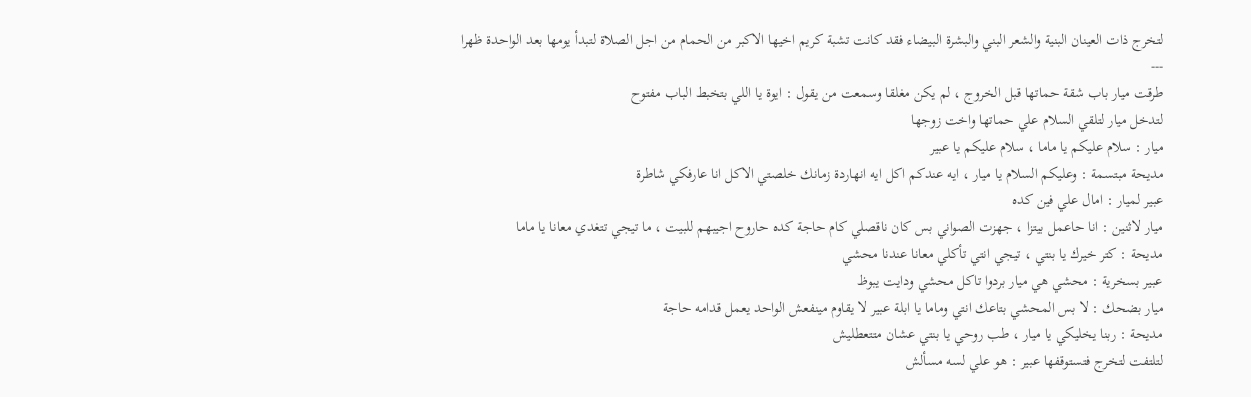لتخرج ذات العينان البنية والشعر البني والبشرة البيضاء فقد كانت تشبة كريم اخيها الاكبر من الحمام من اجل الصلاة لتبدأ يومها بعد الواحدة ظهرا
---
طرقت ميار باب شقة حماتها قبل الخروج ، لم يكن مغلقا وسمعت من يقول : ايوة يا اللي بتخبط الباب مفتوح
لتدخل ميار لتلقي السلام علي حماتها واخت زوجها
ميار : سلام عليكم يا ماما ، سلام عليكم يا عبير
مديحة مبتسمة : وعليكم السلام يا ميار ، ايه عندكم اكل ايه انهاردة زمانك خلصتي الاكل انا عارفكي شاطرة
عبير لميار : امال علي فين كده
ميار لاثنين : انا حاعمل بيتزا ، جهزت الصواني بس كان ناقصلي كام حاجة كده حاروح اجيبهم للبيت ، ما تيجي تتغدي معانا يا ماما
مديحة : كتر خيرك يا بنتي ، تيجي انتي تأكلي معانا عندنا محشي
عبير بسخرية : محشي هي ميار بردوا تاكل محشي ودايت يبوظ
ميار بضحك : لا بس المحشي بتاعك انتي وماما يا ابلة عبير لا يقاوم مينفعش الواحد يعمل قدامه حاجة
مديحة : ربنا يخليكي يا ميار ، طب روحي يا بنتي عشان متتعطليش
لتلتفت لتخرج فتستوقفها عبير : هو علي لسه مسألش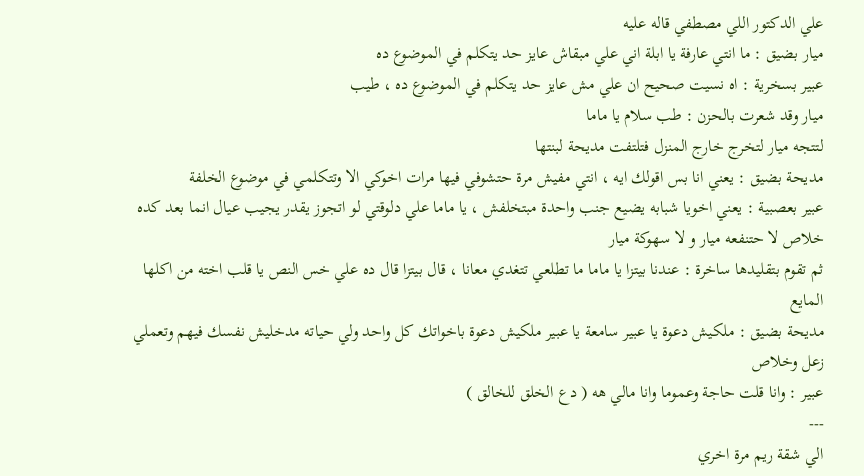علي الدكتور اللي مصطفي قاله عليه
ميار بضيق : ما انتي عارفة يا ابلة اني علي مبقاش عايز حد يتكلم في الموضوع ده
عبير بسخرية : اه نسيت صحيح ان علي مش عايز حد يتكلم في الموضوع ده ، طيب
ميار وقد شعرت بالحزن : طب سلام يا ماما
لتتجه ميار لتخرج خارج المنزل فتلتفت مديحة لبنتها
مديحة بضيق : يعني انا بس اقولك ايه ، انتي مفيش مرة حتشوفي فيها مرات اخوكي الا وتتكلمي في موضوع الخلفة
عبير بعصبية : يعني اخويا شبابه يضيع جنب واحدة مبتخلفش ، يا ماما علي دلوقتي لو اتجوز يقدر يجيب عيال انما بعد كده خلاص لا حتنفعه ميار و لا سهوكة ميار
ثم تقوم بتقليدها ساخرة : عندنا بيتزا يا ماما ما تطلعي تتغدي معانا ، قال بيتزا قال ده علي خس النص يا قلب اخته من اكلها المايع
مديحة بضيق : ملكيش دعوة يا عبير سامعة يا عبير ملكيش دعوة باخواتك كل واحد ولي حياته مدخليش نفسك فيهم وتعملي زعل وخلاص
عبير : وانا قلت حاجة وعموما وانا مالي هه ( دع الخلق للخالق )
---
الي شقة ريم مرة اخري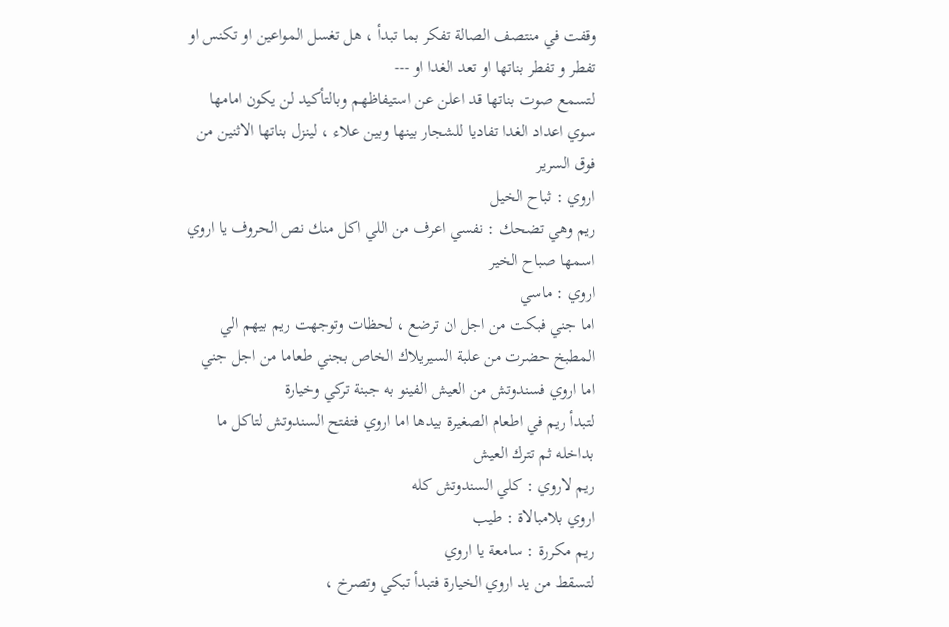وقفت في منتصف الصالة تفكر بما تبدأ ، هل تغسل المواعين او تكنس او تفطر و تفطر بناتها او تعد الغدا او ---
لتسمع صوت بناتها قد اعلن عن استيفاظهم وبالتأكيد لن يكون امامها سوي اعداد الغدا تفاديا للشجار بينها وبين علاء ، لينزل بناتها الاثنين من فوق السرير
اروي : ثباح الخيل
ريم وهي تضحك : نفسي اعرف من اللي اكل منك نص الحروف يا اروي اسمها صباح الخير
اروي : ماسي
اما جني فبكت من اجل ان ترضع ، لحظات وتوجهت ريم بيهم الي المطبخ حضرت من علبة السيريلاك الخاص بجني طعاما من اجل جني
اما اروي فسندوتش من العيش الفينو به جبنة تركي وخيارة
لتبدأ ريم في اطعام الصغيرة بيدها اما اروي فتفتح السندوتش لتاكل ما بداخله ثم تترك العيش
ريم لاروي : كلي السندوتش كله
اروي بلامبالاة : طيب
ريم مكررة : سامعة يا اروي
لتسقط من يد اروي الخيارة فتبدأ تبكي وتصرخ ،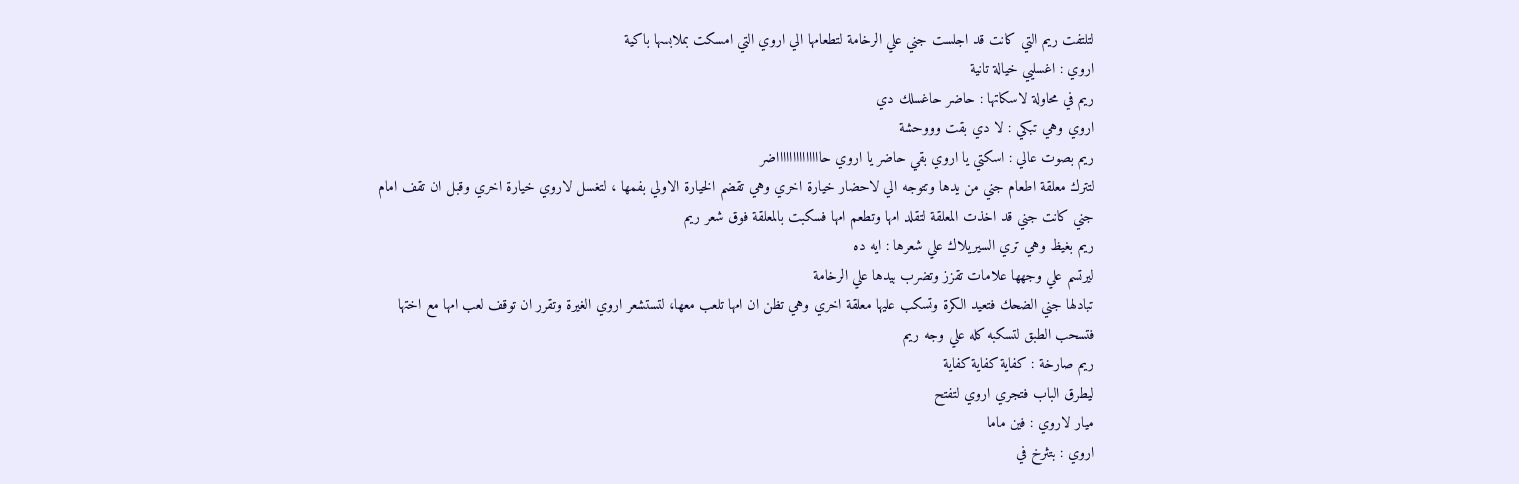لتلتفت ريم التي كانت قد اجلست جني علي الرخامة لتطعامها الي اروي التي امسكت بملابسها باكية
اروي : اغسليي خيالة تانية
ريم في محاولة لاسكاتها : حاضر حاغسلك دي
اروي وهي تبكي : لا دي بقت وووحشة
ريم بصوت عالي : اسكتي يا اروي بقي حاضر يا اروي حااااااااااااااضر
لتترك معلقة اطعام جني من يدها وتتوجه الي لاحضار خيارة اخري وهي تقضم الخيارة الاولي بفمها ، لتغسل لاروي خيارة اخري وقبل ان تقف امام جني كانت جني قد اخذت المعلقة لتقلد امها وتطعم امها فسكبت بالمعلقة فوق شعر ريم
ريم بغيظ وهي تري السيريلاك علي شعرها : ايه ده
ليرتسم علي وجهها علامات تقزز وتضرب بيدها علي الرخامة
تبادلها جني الضحك فتعيد الكرة وتسكب عليها معلقة اخري وهي تظن ان امها تلعب معها، لتستشعر اروي الغيرة وتقرر ان توقف لعب امها مع اختها فتسحب الطبق لتسكبه كله علي وجه ريم
ريم صارخة : كفاية كفاية كفاية
ليطرق الباب فتجري اروي لتفتح
ميار لاروي : فين ماما
اروي : بتثرخ في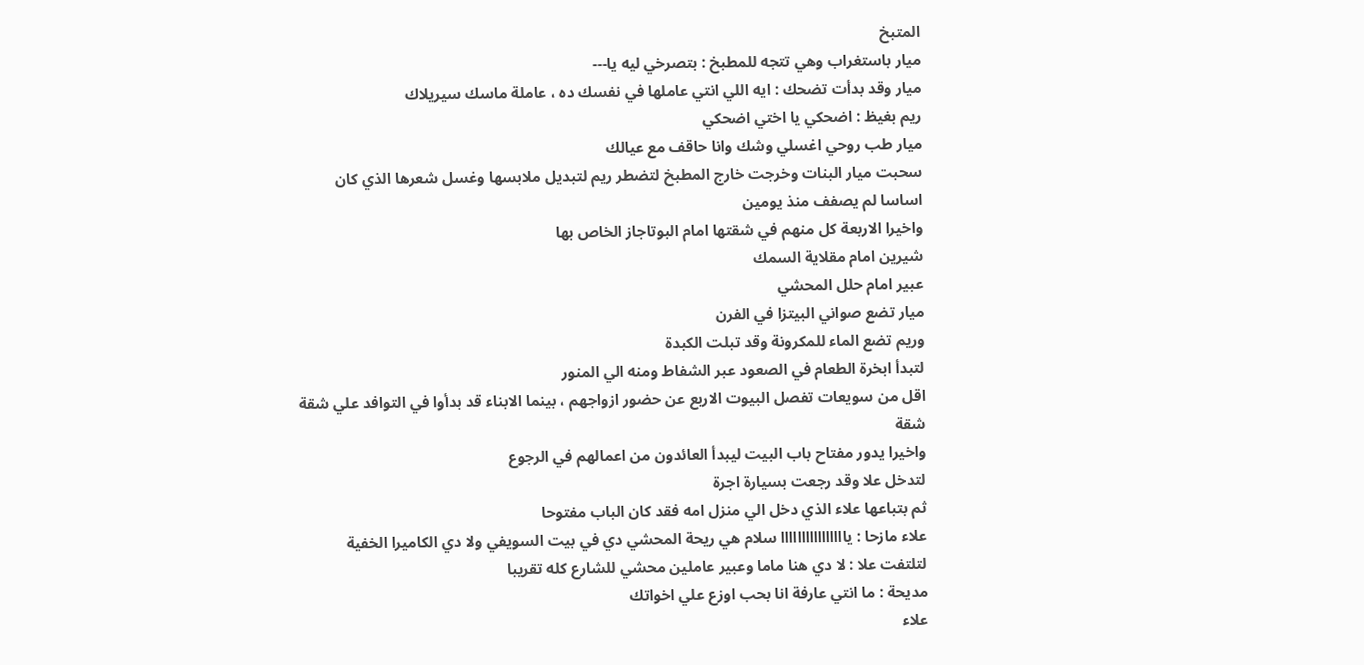المتبخ
ميار باستغراب وهي تتجه للمطبخ : بتصرخي ليه يا---
ميار وقد بدأت تضحك : ايه اللي انتي عاملها في نفسك ده ، عاملة ماسك سيريلاك
ريم بغيظ : اضحكي يا اختي اضحكي
ميار طب روحي اغسلي وشك وانا حاقف مع عيالك
سحبت ميار البنات وخرجت خارج المطبخ لتضطر ريم لتبديل ملابسها وغسل شعرها الذي كان اساسا لم يصفف منذ يومين
واخيرا الاربعة كل منهم في شقتها امام البوتاجاز الخاص بها
شيرين امام مقلاية السمك
عبير امام حلل المحشي
ميار تضع صواني البيتزا في الفرن
وريم تضع الماء للمكرونة وقد تبلت الكبدة
لتبدأ ابخرة الطعام في الصعود عبر الشفاط ومنه الي المنور
اقل من سويعات تفصل البيوت الاربع عن حضور ازواجهم ، بينما الابناء قد بدأوا في التوافد علي شقة شقة
واخيرا يدور مفتاح باب البيت ليبدأ العائدون من اعمالهم في الرجوع
لتدخل علا وقد رجعت بسيارة اجرة
ثم بتباعها علاء الذي دخل الي منزل امه فقد كان الباب مفتوحا
علاء مازحا : ياااااااااااااااا سلام هي ريحة المحشي دي في بيت السويفي ولا دي الكاميرا الخفية
لتلتفت علا : لا دي هنا ماما وعبير عاملين محشي للشارع كله تقريبا
مديحة : ما انتي عارفة انا بحب اوزع علي اخواتك
علاء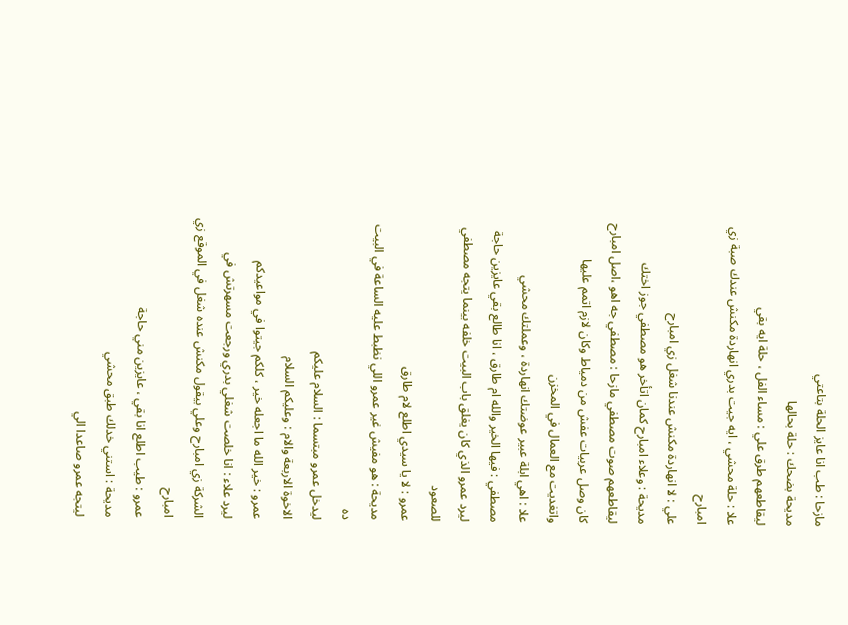مازحا : طب انا عايز الحلة بتاعتي
مديحة بضحك : حلة بحالها
ليقاطعهم طرق علي : مساء الفل ، حلة ايه بقي
علا : حلة محشي ، ايه جيت بدري انهاردة مكنش عندك صبة زي امبارح
علي : لا انهاردة مكنش عندنا شغل زي امبارح
مديحة : وعلاء امبارح كمان اتأخر هو مصطفي جوز اختك
ليقاطعهم صوت مصطفي مازحا : مصطفي جه اهو ،اصل امبارح كان وصل عربيات عفش من دمياط وكان لازم اتمم عليها واتغديت مع العمال في المخزن
علا : اهي ابلة عبير عوضتك انهاردة ، وعملتك محشي
مصطفي : فيها الخير والله ام طارق ، انا طالع بقي عايزين حاجة
ليرد عمرو الذي كان يغلق باب البيت خلفه بينما يتجه مصطفي للصعود
عمرو : لا يا سيدي اطلع لام طارق
مديحة : هو مفيش غير عمرو اللي نظبط عليه الساعة في البيت ده
ليدخل عمرو مبتسما : السلام عليكم
الاخوة الاربعة والام : وعليكم السلام
عمرو : خير الله ما اجعله خير ، كلكم جيتوا في مواعيدكم
ليرد علاء : انا خلصت شغلي بدري ورجعت مسهرتش في الشركة زي امبارح وعلي بيقول مكنش عنده شغل في الموقع زي امبارح
عمرو : طيب اطلع انا بقي ، عايزين مني حاجة
مديحة : استني خدلك طبق محشي
ليتجه عمرو صاعدا الي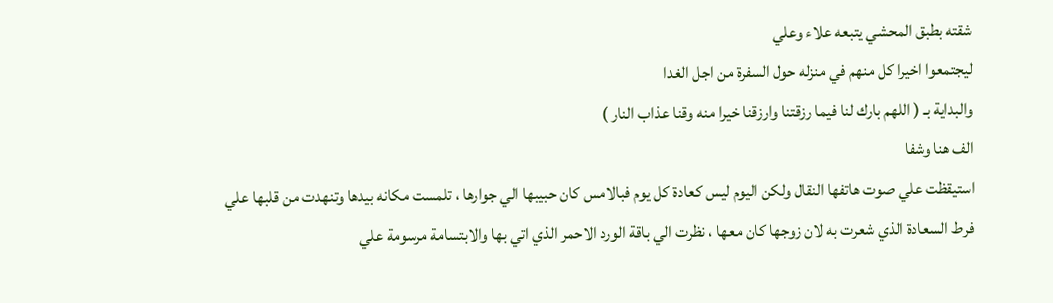شقته بطبق المحشي يتبعه علاء وعلي
ليجتمعوا اخيرا كل منهم في منزله حول السفرة من اجل الغدا
والبداية بـ ( اللهم بارك لنا فيما رزقتنا وارزقنا خيرا منه وقنا عذاب النار )
الف هنا وشفا
استيقظت علي صوت هاتفها النقال ولكن اليوم ليس كعادة كل يوم فبالامس كان حبيبها الي جوارها ، تلمست مكانه بيدها وتنهدت من قلبها علي فرط السعادة الذي شعرت به لان زوجها كان معها ، نظرت الي باقة الورد الاحمر الذي اتي بها والابتسامة مرسومة علي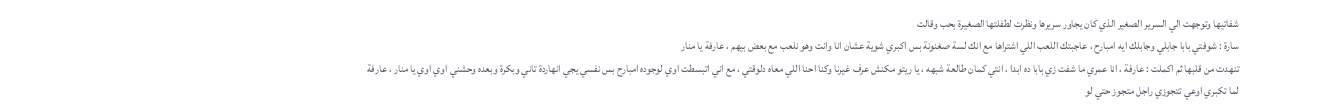شفاتيها وتوجهت الي السرير الصغير الذي كان يجاور سريرها ونظرت لطفلتها الصغيرة بحب وقالت
سارة : شوفتي بابا جابلي وجابلك ايه امبارح ، عاجبتك اللعب اللي اشتراها مع انك لسة صغنونة بس اكبري شوية عشان انا وانت وهو نلعب مع بعض بيهم ، عارفة يا منار
تنهدت من قلبها ثم اكملت : عارفة ، انا عمري ما شفت زي بابا ده ابدا ، انتي كمان طالعة شبهه ، يا ريتو مكنش عرف غيرنا وكنا احنا اللي معاه دلوقتي ، مع اني اتبسطت اوي لوجوده امبارح بس نفسي يجي انهاردة تاني وبكرة وبعده وحشني اوي اوي يا منار ، عارفة لما تكبري اوعي تتجوزي راجل متجوز حتي لو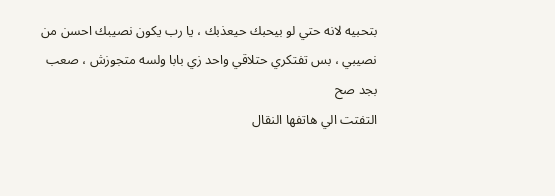بتحبيه لانه حتي لو بيحبك حيعذبك ، يا رب يكون نصيبك احسن من نصيبي ، بس تفتكري حتلاقي واحد زي بابا ولسه متجوزش ، صعب بجد صح
التفتت الي هاتفها النقال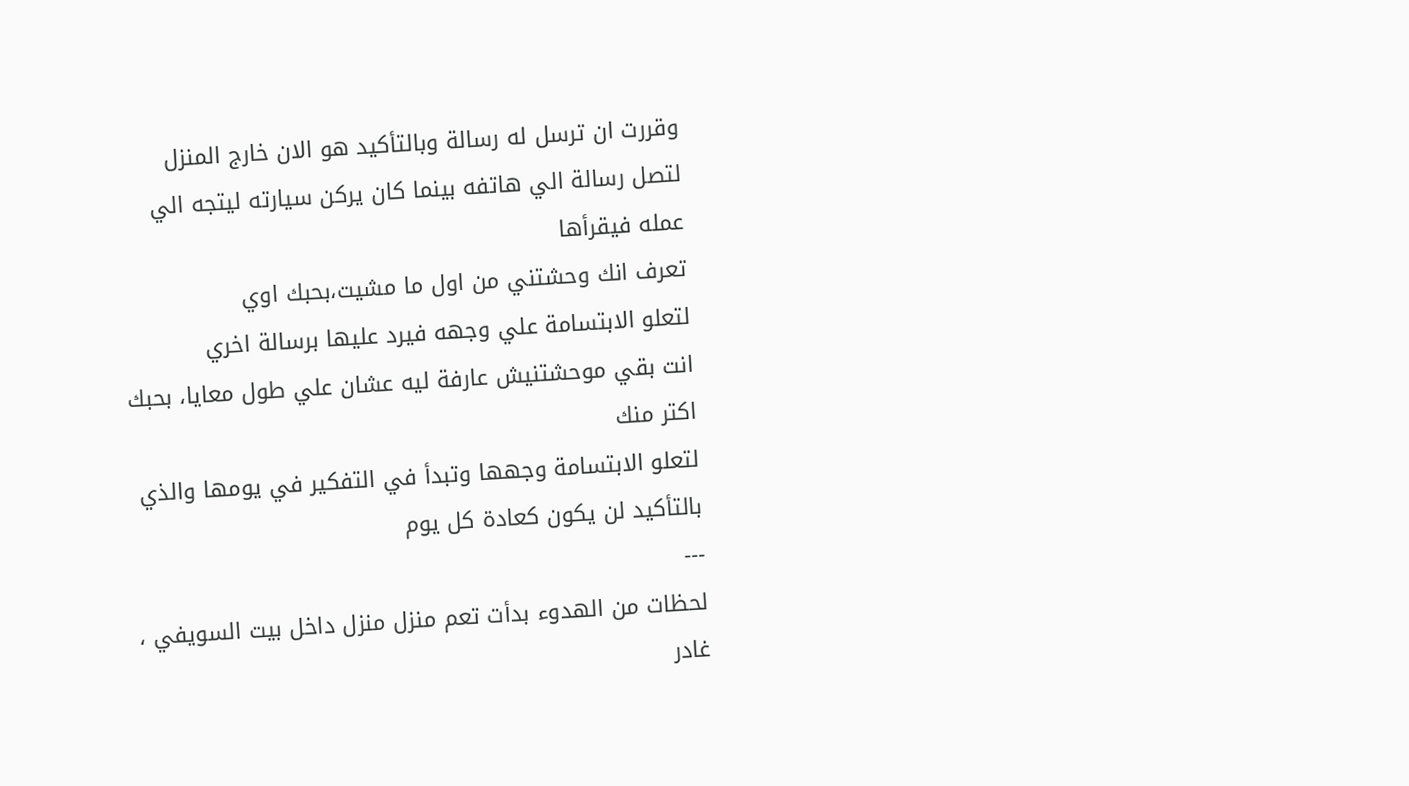وقررت ان ترسل له رسالة وبالتأكيد هو الان خارج المنزل
لتصل رسالة الي هاتفه بينما كان يركن سيارته ليتجه الي عمله فيقرأها
تعرف انك وحشتني من اول ما مشيت،بحبك اوي
لتعلو الابتسامة علي وجهه فيرد عليها برسالة اخري
انت بقي موحشتنيش عارفة ليه عشان علي طول معايا، بحبك اكتر منك
لتعلو الابتسامة وجهها وتبدأ في التفكير في يومها والذي بالتأكيد لن يكون كعادة كل يوم
---
لحظات من الهدوء بدأت تعم منزل منزل داخل بيت السويفي ، غادر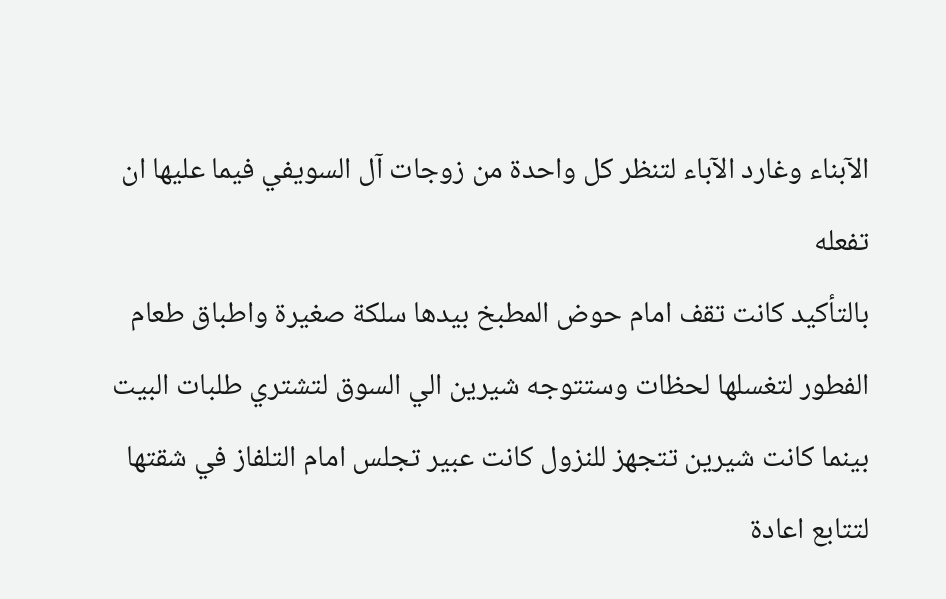الآبناء وغارد الآباء لتنظر كل واحدة من زوجات آل السويفي فيما عليها ان تفعله
بالتأكيد كانت تقف امام حوض المطبخ بيدها سلكة صغيرة واطباق طعام الفطور لتغسلها لحظات وستتوجه شيرين الي السوق لتشتري طلبات البيت
بينما كانت شيرين تتجهز للنزول كانت عبير تجلس امام التلفاز في شقتها لتتابع اعادة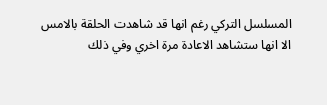المسلسل التركي رغم انها قد شاهدت الحلقة بالامس الا انها ستشاهد الاعادة مرة اخري وفي ذلك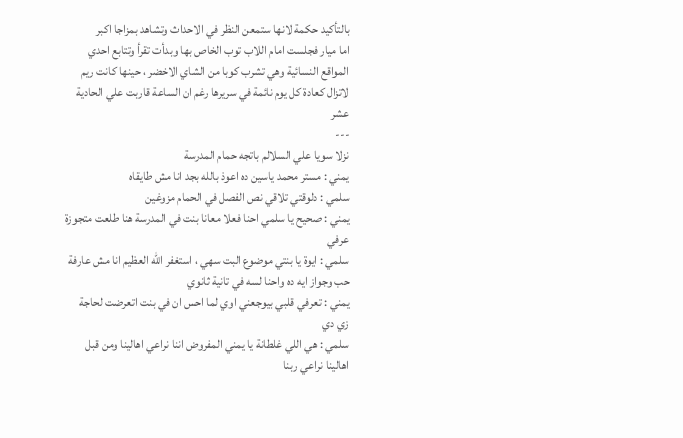بالتأكيد حكمة لانها ستمعن النظر في الاحداث وتشاهد بمزاجا اكبر
اما ميار فجلست امام اللاب توب الخاص بها وبدأت تقرأ وتتابع احدي المواقع النسائية وهي تشرب كوبا من الشاي الاخضر ، حينها كانت ريم لاتزال كعادة كل يوم نائمة في سريرها رغم ان الساعة قاربت علي الحادية عشر
---
نزلا سويا علي السلالم باتجه حمام المدرسة
يمني : مستر محمد ياسين ده اعوذ بالله بجد انا مش طايقاه
سلمي : دلوقتي تلاقي نص الفصل في الحمام مزوغين
يمني : صحيح يا سلمي احنا فعلا معانا بنت في المدرسة هنا طلعت متجوزة عرفي
سلمي : ايوة يا بنتي موضوع البت سهي ، استغفر الله العظيم انا مش عارفة حب وجواز ايه ده واحنا لسه في تانية ثانوي
يمني : تعرفي قلبي بيوجعني اوي لما احس ان في بنت اتعرضت لحاجة زي دي
سلمي : هي اللي غلطانة يا يمني المفروض اننا نراعي اهالينا ومن قبل اهالينا نراعي ربنا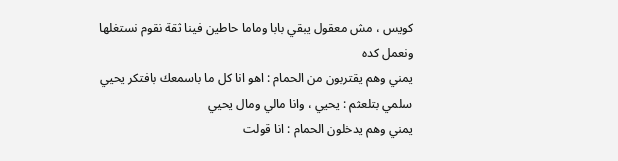كويس ، مش معقول يبقي بابا وماما حاطين فينا ثقة نقوم نستغلها ونعمل كده
يمني وهم يقتربون من الحمام : اهو انا كل ما باسمعك بافتكر يحيي
سلمي بتلعثم : يحيي ، وانا مالي ومال يحيي
يمني وهم يدخلون الحمام : انا قولت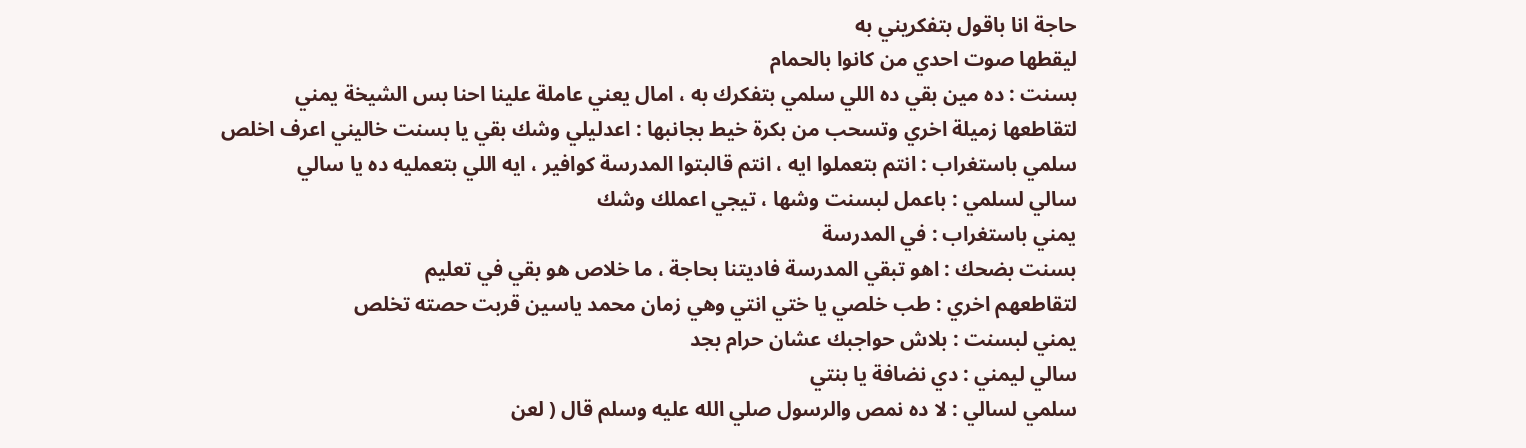حاجة انا باقول بتفكريني به
ليقطها صوت احدي من كانوا بالحمام
بسنت : ده مين بقي ده اللي سلمي بتفكرك به ، امال يعني عاملة علينا احنا بس الشيخة يمني
لتقاطعها زميلة اخري وتسحب من بكرة خيط بجانبها : اعدليلي وشك بقي يا بسنت خاليني اعرف اخلص
سلمي باستغراب : انتم بتعملوا ايه ، انتم قالبتوا المدرسة كوافير ، ايه اللي بتعمليه ده يا سالي
سالي لسلمي : باعمل لبسنت وشها ، تيجي اعملك وشك
يمني باستغراب : في المدرسة
بسنت بضحك : اهو تبقي المدرسة فاديتنا بحاجة ، ما خلاص هو بقي في تعليم
لتقاطعهم اخري : طب خلصي يا ختي انتي وهي زمان محمد ياسين قربت حصته تخلص
يمني لبسنت : بلاش حواجبك عشان حرام بجد
سالي ليمني : دي نضافة يا بنتي
سلمي لسالي : لا ده نمص والرسول صلي الله عليه وسلم قال ( لعن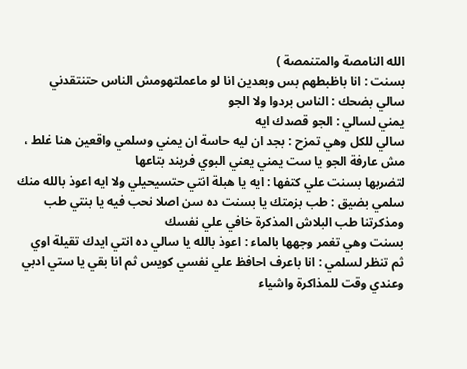الله النامصة والمتنمصة )
بسنت : انا باظبطهم بس وبعدين انا لو ماعملتهومش الناس حتنتقدني
سالي بضحك : الناس بردوا ولا الجو
يمني لسالي : الجو قصدك ايه
سالي للكل وهي تمزح : بجد ان ليه حاسة ان يمني وسلمي واقعين هنا غلط ، مش عارفة الجو يا ست يمني يعني البوي فريند بتاعها
لتضربها بسنت علي كتفها : ايه يا هبلة انتي حتسيحيلي ولا ايه اعوذ بالله منك
سلمي بضيق : طب بزمتك يا بسنت ده سن اصلا نحب فيه يا بنتي طب ومذكرتنا طب البلاش المذكرة خافي علي نفسك
بسنت وهي تغمر وجهها بالماء : اعوذ بالله يا سالي ده انتي ايدك تقيلة اوي
ثم تنظر لسلمي : انا باعرف احافظ علي نفسي كويس ثم انا بقي يا ستي ادبي وعندي وقت للمذاكرة واشياء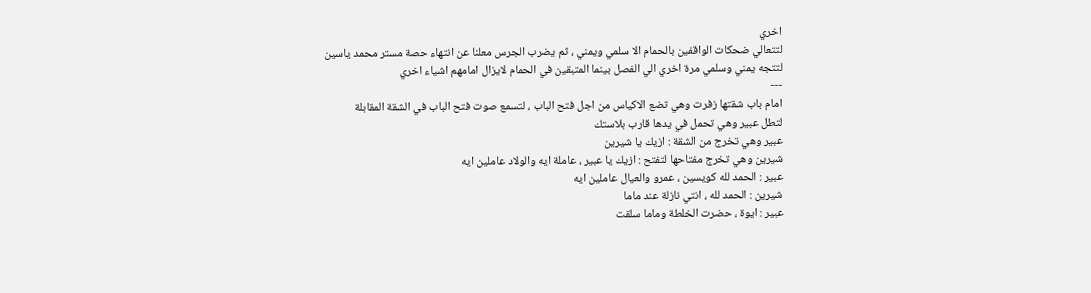اخري
لتتعالي ضحكات الواقفين بالحمام الا سلمي ويمني ، ثم يضرب الجرس معلنا عن انتهاء حصة مستر محمد ياسين
لتتجه يمني وسلمي مرة اخري الي الفصل بينما المتبقين في الحمام لايزال امامهم اشياء اخري
---
امام باب شقتها زفرت وهي تضع الاكياس من اجل فتح الباب ، لتسمع صوت فتح الباب في الشقة المقابلة
لتطل عبير وهي تحمل في يدها قارب بلاستك
عبير وهي تخرج من الشقة : ازيك يا شيرين
شيرين وهي تخرج مفتاحها لتفتح : ازيك يا عبير ، عاملة ايه والولاد عاملين ايه
عبير : الحمد لله كويسين ، عمرو والعيال عاملين ايه
شيرين : الحمد لله ، انتي نازلة عند ماما
عبير : ايوة ، حضرت الخلطة وماما سلقت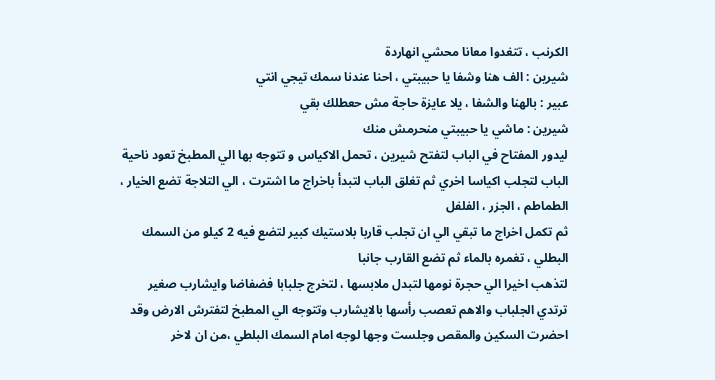الكرنب ، تتغدوا معانا محشي انهاردة
شيرين : الف هنا وشفا يا حبيبتي ، احنا عندنا سمك تيجي انتي
عبير : بالهنا والشفا ، يلا عايزة حاجة مش حعطلك بقي
شيرين : ماشي يا حبيبتي منحرمش منك
ليدور المفتاح في الباب لتفتح شيرين ، تحمل الاكياس و تتوجه بها الي المطبخ تعود ناحية الباب لتجلب اكياسا اخري ثم تغلق الباب لتبدأ باخراج ما اشترت ، الي التلاجة تضع الخيار ، الطماطم ، الجزر ، الفلفل
ثم تكمل اخراج ما تبقي الي ان تجلب قاربا بلاستيك كبير لتضع فيه 2 كيلو من السمك البطلي ، تغمره بالماء ثم تضع القارب جانبا
لتذهب اخيرا الي حجرة نومها لتبدل ملابسها ، لتخرج جلبابا فضفاضا وايشارب صغير ترتدي الجلباب والاهم تعصب رأسها بالايشارب وتتوجه الي المطبخ لتفترش الارض وقد احضرت السكين والمقص وجلست وجها لوجه امام السمك البلطي ،من ان لاخر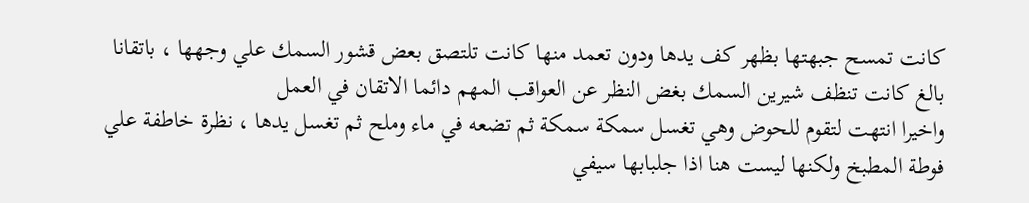كانت تمسح جبهتها بظهر كف يدها ودون تعمد منها كانت تلتصق بعض قشور السمك علي وجهها ، باتقانا بالغ كانت تنظف شيرين السمك بغض النظر عن العواقب المهم دائما الاتقان في العمل
واخيرا انتهت لتقوم للحوض وهي تغسل سمكة سمكة ثم تضعه في ماء وملح ثم تغسل يدها ، نظرة خاطفة علي فوطة المطبخ ولكنها ليست هنا اذا جلبابها سيفي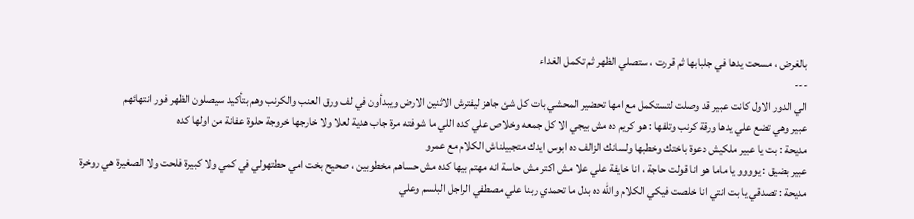بالغرض ، مسحت يدها في جلبابها ثم قررت ، ستصلي الظهر ثم تكمل الغداء
---
الي الدور الاول كانت عبير قد وصلت لتستكمل مع امها تحضير المحشي بات كل شئ جاهز ليفترش الاثنين الارض ويبدأون في لف ورق العنب والكرنب وهم بتأكيد سيصلون الظهر فور انتهائهم
عبير وهي تضع علي يدها ورقة كرنب وتلفها : هو كريم ده مش بيجي الا كل جمعه وخلاص علي كده اللي ما شوفته مرة جاب هدية لعلا ولا خارجها خروجة حلوة عفانة من اولها كده
مديحة : بت يا عبير ملكيش دعوة باختك وخطبها ولسانك الزالف ده ابوس ايدك متجبيلناش الكلام مع عمرو
عبير بضيق : يوووو يا ماما هو انا قولت حاجة ، انا خايفة علي علا مش اكتر مش حاسة انه مهتم بيها كده مش حساهم مخطوبين ، صحيح بخت امي حطتهولي في كمي ولا كبيرة فلحت ولا الصغيرة هي روخرة
مديحة : تصدقي يا بت انتي انا خلصت فيكي الكلام والله ده بدل ما تحمدي ربنا علي مصطفي الراجل البلسم وعلي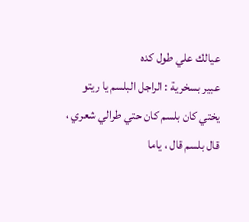عيالك علي طول كده
عبير بسخرية : الراجل البلسم يا ريتو يختي كان بلسم كان حتي طرالي شعري ، قال بلسم قال ، ياما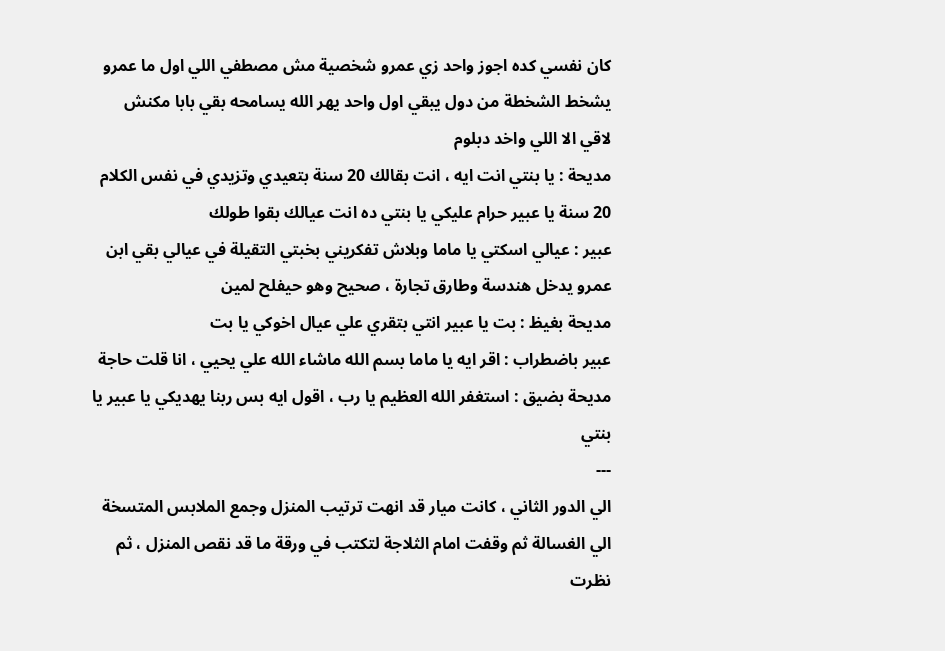كان نفسي كده اجوز واحد زي عمرو شخصية مش مصطفي اللي اول ما عمرو يشخط الشخطة من دول يبقي اول واحد يهر الله يسامحه بقي بابا مكنش لاقي الا اللي واخد دبلوم
مديحة : يا بنتي انت ايه ، انت بقالك 20 سنة بتعيدي وتزيدي في نفس الكلام 20 سنة يا عبير حرام عليكي يا بنتي ده انت عيالك بقوا طولك
عبير : عيالي اسكتي يا ماما وبلاش تفكريني بخبتي التقيلة في عيالي بقي ابن عمرو يدخل هندسة وطارق تجارة ، صحيح وهو حيفلح لمين
مديحة بغيظ : بت يا عبير انتي بتقري علي عيال اخوكي يا بت
عبير باضطراب : اقر ايه يا ماما بسم الله ماشاء الله علي يحيي ، انا قلت حاجة
مديحة بضيق : استغفر الله العظيم يا رب ، اقول ايه بس ربنا يهديكي يا عبير يا بنتي
---
الي الدور الثاني ، كانت ميار قد انهت ترتيب المنزل وجمع الملابس المتسخة الي الغسالة ثم وقفت امام الثلاجة لتكتب في ورقة ما قد نقص المنزل ، ثم نظرت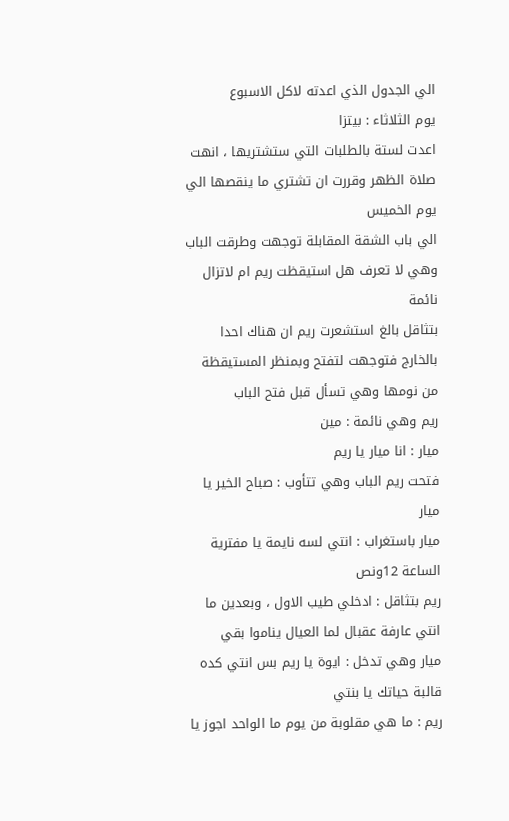الي الجدول الذي اعدته لاكل الاسبوع
يوم الثلاثاء : بيتزا
اعدت لستة بالطلبات التي ستشتريها ، انهت صلاة الظهر وقررت ان تشتري ما ينقصها الي يوم الخميس
الي باب الشقة المقابلة توجهت وطرقت الباب وهي لا تعرف هل استيقظت ريم ام لاتزال نائمة
بتثاقل بالغ استشعرت ريم ان هناك احدا بالخارج فتوجهت لتفتح وبمنظر المستيقظة من نومها وهي تسأل قبل فتح الباب
ريم وهي نائمة : مين
ميار : انا ميار يا ريم
فتحت ريم الباب وهي تتأوب : صباح الخير يا ميار
ميار باستغراب : انتي لسه نايمة يا مفترية الساعة 12ونص
ريم بتثاقل : ادخلي طيب الاول ، وبعدين ما انتي عارفة عقبال لما العيال يناموا بقي
ميار وهي تدخل : ايوة يا ريم بس انتي كده قالبة حياتك يا بنتي
ريم : ما هي مقلوبة من يوم ما الواحد اجوز يا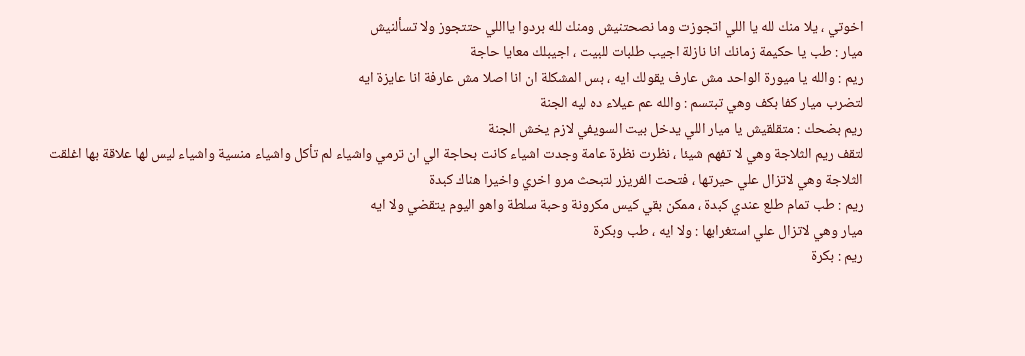اخوتي ، يلا منك لله يا اللي اتجوزت وما نصحتنيش ومنك لله بردوا يااللي حتتجوز ولا تسألنيش
ميار : طب يا حكيمة زمانك انا نازلة اجيب طلبات للبيت ، اجيبلك معايا حاجة
ريم : والله يا ميورة الواحد مش عارف يقولك ايه ، بس المشكلة ان انا اصلا مش عارفة انا عايزة ايه
لتضرب ميار كفا بكف وهي تبتسم : والله عم عيلاء ده ليه الجنة
ريم بضحك : متقلقيش يا ميار اللي يدخل بيت السويفي لازم يخش الجنة
لتقف ريم الثلاجة وهي لا تفهم شيئا ، نظرت نظرة عامة وجدت اشياء كانت بحاجة الي ان ترمي واشياء لم تأكل واشياء منسية واشياء ليس لها علاقة بها اغلقت الثلاجة وهي لاتزال علي حيرتها ، فتحت الفريزر لتبحث مرو اخري واخيرا هناك كبدة
ريم : طب تمام طلع عندي كبدة ، ممكن بقي كيس مكرونة وحبة سلطة واهو اليوم يتقضي ولا ايه
ميار وهي لاتزال علي استغرابها : ولا ايه ، طب وبكرة
ريم : بكرة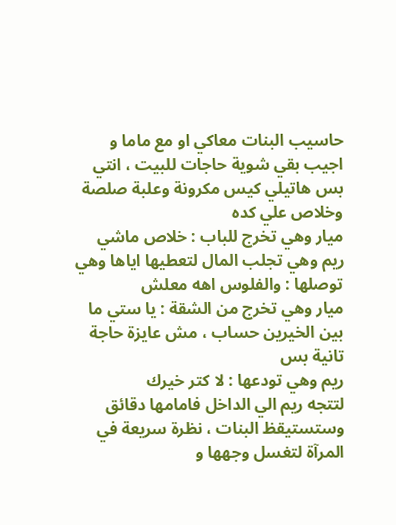حاسيب البنات معاكي او مع ماما و اجيب بقي شوية حاجات للبيت ، انتي بس هاتيلي كيس مكرونة وعلبة صلصة وخلاص علي كده
ميار وهي تخرج للباب : خلاص ماشي
ريم وهي تجلب المال لتعطيها اياها وهي توصلها : والفلوس اهه معلش
ميار وهي تخرج من الشقة : يا ستي ما بين الخيرين حساب ، مش عايزة حاجة تانية بس
ريم وهي تودعها : لا كتر خيرك
لتتجه ريم الي الداخل فامامها دقائق وستستيقظ البنات ، نظرة سريعة في المرآة لتغسل وجهها و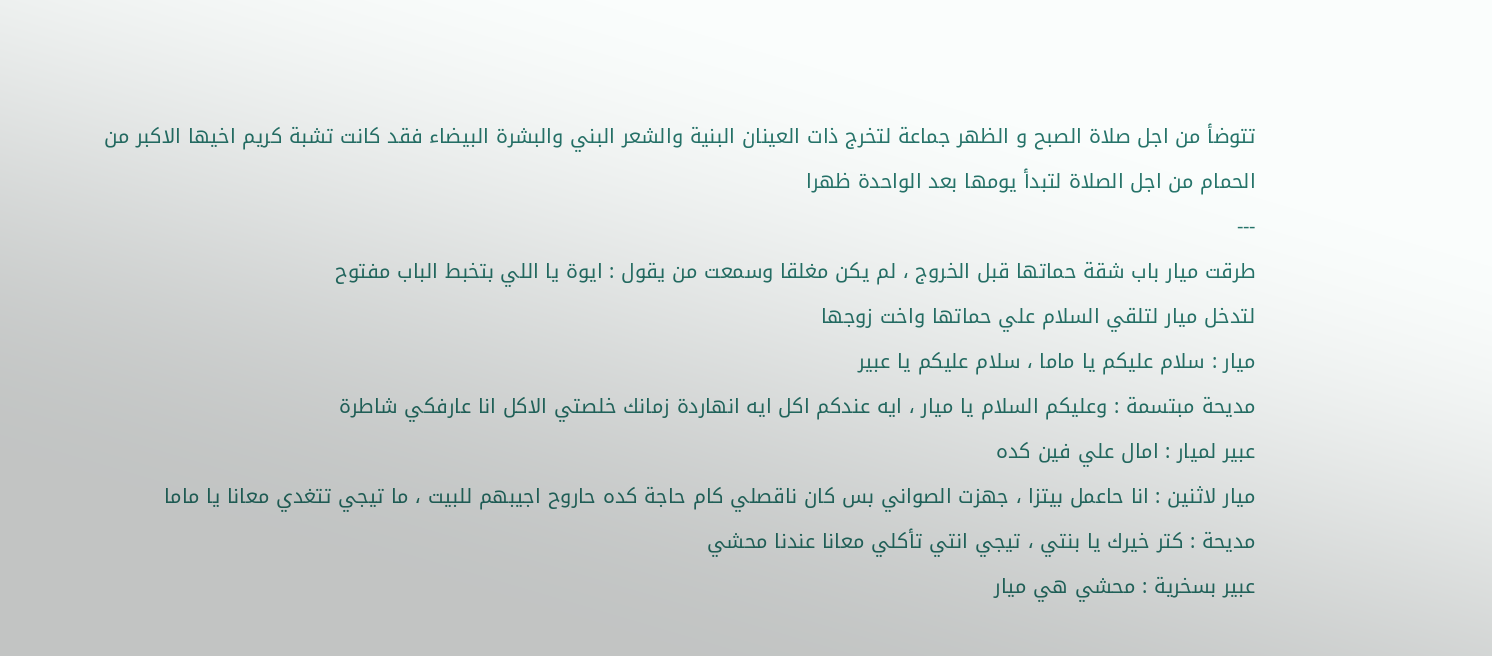تتوضأ من اجل صلاة الصبح و الظهر جماعة لتخرج ذات العينان البنية والشعر البني والبشرة البيضاء فقد كانت تشبة كريم اخيها الاكبر من الحمام من اجل الصلاة لتبدأ يومها بعد الواحدة ظهرا
---
طرقت ميار باب شقة حماتها قبل الخروج ، لم يكن مغلقا وسمعت من يقول : ايوة يا اللي بتخبط الباب مفتوح
لتدخل ميار لتلقي السلام علي حماتها واخت زوجها
ميار : سلام عليكم يا ماما ، سلام عليكم يا عبير
مديحة مبتسمة : وعليكم السلام يا ميار ، ايه عندكم اكل ايه انهاردة زمانك خلصتي الاكل انا عارفكي شاطرة
عبير لميار : امال علي فين كده
ميار لاثنين : انا حاعمل بيتزا ، جهزت الصواني بس كان ناقصلي كام حاجة كده حاروح اجيبهم للبيت ، ما تيجي تتغدي معانا يا ماما
مديحة : كتر خيرك يا بنتي ، تيجي انتي تأكلي معانا عندنا محشي
عبير بسخرية : محشي هي ميار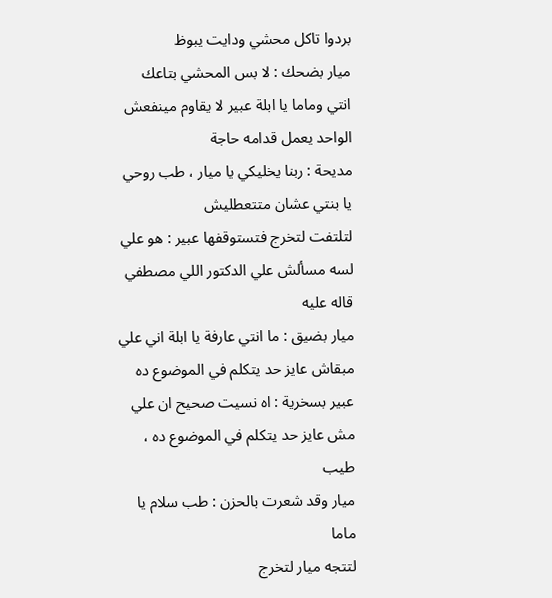بردوا تاكل محشي ودايت يبوظ
ميار بضحك : لا بس المحشي بتاعك انتي وماما يا ابلة عبير لا يقاوم مينفعش الواحد يعمل قدامه حاجة
مديحة : ربنا يخليكي يا ميار ، طب روحي يا بنتي عشان متتعطليش
لتلتفت لتخرج فتستوقفها عبير : هو علي لسه مسألش علي الدكتور اللي مصطفي قاله عليه
ميار بضيق : ما انتي عارفة يا ابلة اني علي مبقاش عايز حد يتكلم في الموضوع ده
عبير بسخرية : اه نسيت صحيح ان علي مش عايز حد يتكلم في الموضوع ده ، طيب
ميار وقد شعرت بالحزن : طب سلام يا ماما
لتتجه ميار لتخرج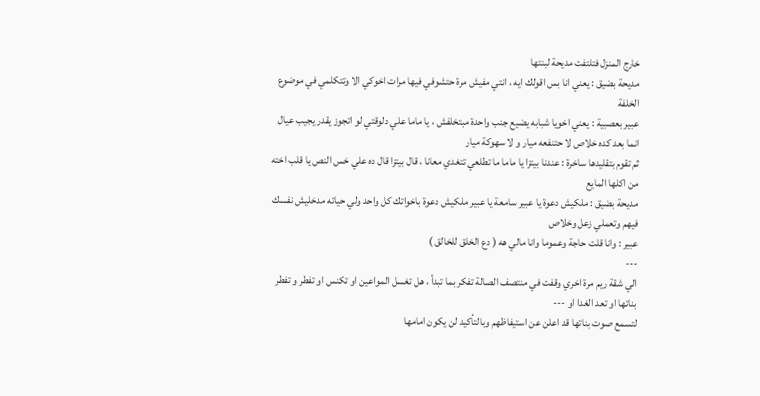خارج المنزل فتلتفت مديحة لبنتها
مديحة بضيق : يعني انا بس اقولك ايه ، انتي مفيش مرة حتشوفي فيها مرات اخوكي الا وتتكلمي في موضوع الخلفة
عبير بعصبية : يعني اخويا شبابه يضيع جنب واحدة مبتخلفش ، يا ماما علي دلوقتي لو اتجوز يقدر يجيب عيال انما بعد كده خلاص لا حتنفعه ميار و لا سهوكة ميار
ثم تقوم بتقليدها ساخرة : عندنا بيتزا يا ماما ما تطلعي تتغدي معانا ، قال بيتزا قال ده علي خس النص يا قلب اخته من اكلها المايع
مديحة بضيق : ملكيش دعوة يا عبير سامعة يا عبير ملكيش دعوة باخواتك كل واحد ولي حياته مدخليش نفسك فيهم وتعملي زعل وخلاص
عبير : وانا قلت حاجة وعموما وانا مالي هه ( دع الخلق للخالق )
---
الي شقة ريم مرة اخري وقفت في منتصف الصالة تفكر بما تبدأ ، هل تغسل المواعين او تكنس او تفطر و تفطر بناتها او تعد الغدا او ---
لتسمع صوت بناتها قد اعلن عن استيفاظهم وبالتأكيد لن يكون امامها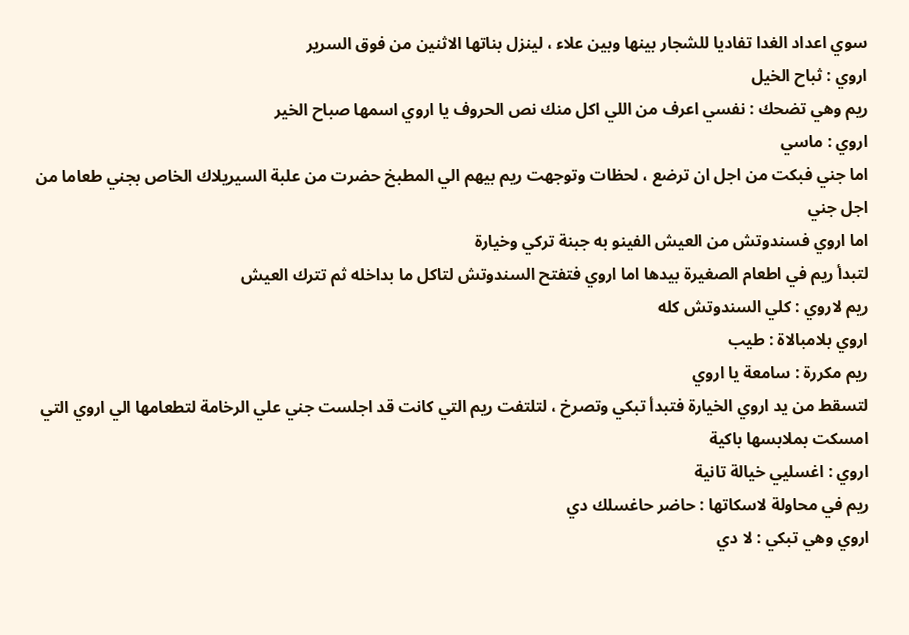سوي اعداد الغدا تفاديا للشجار بينها وبين علاء ، لينزل بناتها الاثنين من فوق السرير
اروي : ثباح الخيل
ريم وهي تضحك : نفسي اعرف من اللي اكل منك نص الحروف يا اروي اسمها صباح الخير
اروي : ماسي
اما جني فبكت من اجل ان ترضع ، لحظات وتوجهت ريم بيهم الي المطبخ حضرت من علبة السيريلاك الخاص بجني طعاما من اجل جني
اما اروي فسندوتش من العيش الفينو به جبنة تركي وخيارة
لتبدأ ريم في اطعام الصغيرة بيدها اما اروي فتفتح السندوتش لتاكل ما بداخله ثم تترك العيش
ريم لاروي : كلي السندوتش كله
اروي بلامبالاة : طيب
ريم مكررة : سامعة يا اروي
لتسقط من يد اروي الخيارة فتبدأ تبكي وتصرخ ، لتلتفت ريم التي كانت قد اجلست جني علي الرخامة لتطعامها الي اروي التي امسكت بملابسها باكية
اروي : اغسليي خيالة تانية
ريم في محاولة لاسكاتها : حاضر حاغسلك دي
اروي وهي تبكي : لا دي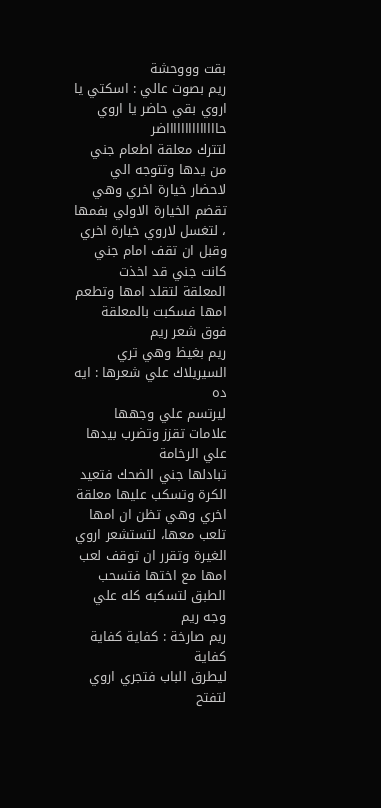بقت وووحشة
ريم بصوت عالي : اسكتي يا اروي بقي حاضر يا اروي حااااااااااااااضر
لتترك معلقة اطعام جني من يدها وتتوجه الي لاحضار خيارة اخري وهي تقضم الخيارة الاولي بفمها ، لتغسل لاروي خيارة اخري وقبل ان تقف امام جني كانت جني قد اخذت المعلقة لتقلد امها وتطعم امها فسكبت بالمعلقة فوق شعر ريم
ريم بغيظ وهي تري السيريلاك علي شعرها : ايه ده
ليرتسم علي وجهها علامات تقزز وتضرب بيدها علي الرخامة
تبادلها جني الضحك فتعيد الكرة وتسكب عليها معلقة اخري وهي تظن ان امها تلعب معها، لتستشعر اروي الغيرة وتقرر ان توقف لعب امها مع اختها فتسحب الطبق لتسكبه كله علي وجه ريم
ريم صارخة : كفاية كفاية كفاية
ليطرق الباب فتجري اروي لتفتح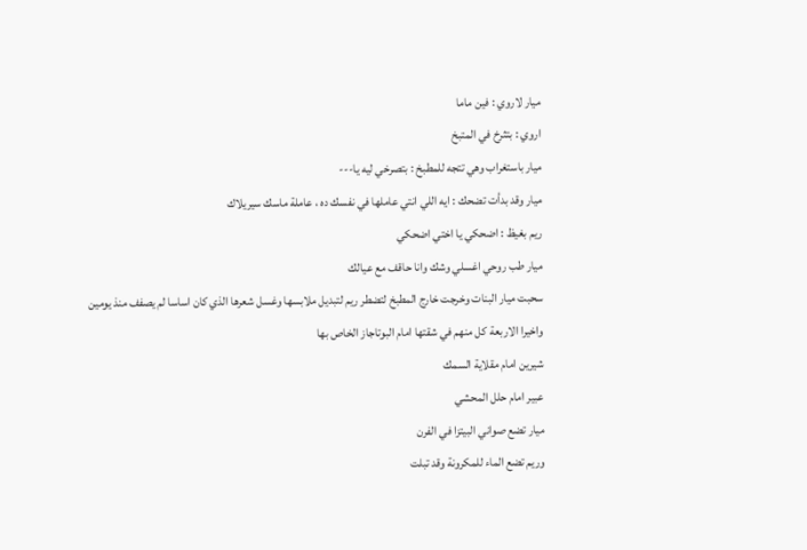ميار لاروي : فين ماما
اروي : بتثرخ في المتبخ
ميار باستغراب وهي تتجه للمطبخ : بتصرخي ليه يا---
ميار وقد بدأت تضحك : ايه اللي انتي عاملها في نفسك ده ، عاملة ماسك سيريلاك
ريم بغيظ : اضحكي يا اختي اضحكي
ميار طب روحي اغسلي وشك وانا حاقف مع عيالك
سحبت ميار البنات وخرجت خارج المطبخ لتضطر ريم لتبديل ملابسها وغسل شعرها الذي كان اساسا لم يصفف منذ يومين
واخيرا الاربعة كل منهم في شقتها امام البوتاجاز الخاص بها
شيرين امام مقلاية السمك
عبير امام حلل المحشي
ميار تضع صواني البيتزا في الفرن
وريم تضع الماء للمكرونة وقد تبلت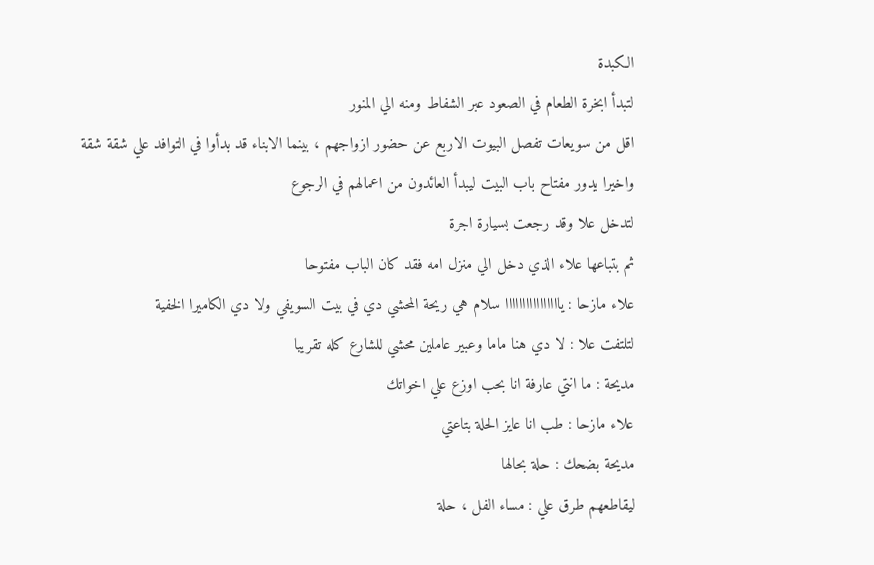الكبدة
لتبدأ ابخرة الطعام في الصعود عبر الشفاط ومنه الي المنور
اقل من سويعات تفصل البيوت الاربع عن حضور ازواجهم ، بينما الابناء قد بدأوا في التوافد علي شقة شقة
واخيرا يدور مفتاح باب البيت ليبدأ العائدون من اعمالهم في الرجوع
لتدخل علا وقد رجعت بسيارة اجرة
ثم بتباعها علاء الذي دخل الي منزل امه فقد كان الباب مفتوحا
علاء مازحا : ياااااااااااااااا سلام هي ريحة المحشي دي في بيت السويفي ولا دي الكاميرا الخفية
لتلتفت علا : لا دي هنا ماما وعبير عاملين محشي للشارع كله تقريبا
مديحة : ما انتي عارفة انا بحب اوزع علي اخواتك
علاء مازحا : طب انا عايز الحلة بتاعتي
مديحة بضحك : حلة بحالها
ليقاطعهم طرق علي : مساء الفل ، حلة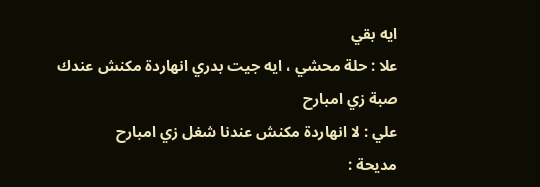ايه بقي
علا : حلة محشي ، ايه جيت بدري انهاردة مكنش عندك صبة زي امبارح
علي : لا انهاردة مكنش عندنا شغل زي امبارح
مديحة :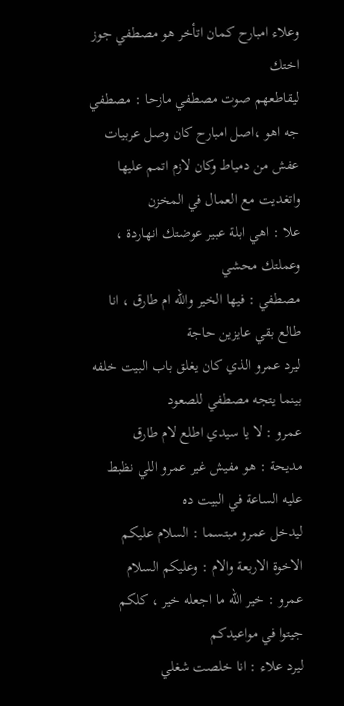وعلاء امبارح كمان اتأخر هو مصطفي جوز اختك
ليقاطعهم صوت مصطفي مازحا : مصطفي جه اهو ،اصل امبارح كان وصل عربيات عفش من دمياط وكان لازم اتمم عليها واتغديت مع العمال في المخزن
علا : اهي ابلة عبير عوضتك انهاردة ، وعملتك محشي
مصطفي : فيها الخير والله ام طارق ، انا طالع بقي عايزين حاجة
ليرد عمرو الذي كان يغلق باب البيت خلفه بينما يتجه مصطفي للصعود
عمرو : لا يا سيدي اطلع لام طارق
مديحة : هو مفيش غير عمرو اللي نظبط عليه الساعة في البيت ده
ليدخل عمرو مبتسما : السلام عليكم
الاخوة الاربعة والام : وعليكم السلام
عمرو : خير الله ما اجعله خير ، كلكم جيتوا في مواعيدكم
ليرد علاء : انا خلصت شغلي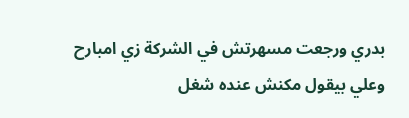بدري ورجعت مسهرتش في الشركة زي امبارح وعلي بيقول مكنش عنده شغل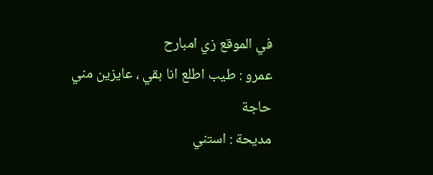في الموقع زي امبارح
عمرو : طيب اطلع انا بقي ، عايزين مني حاجة
مديحة : استني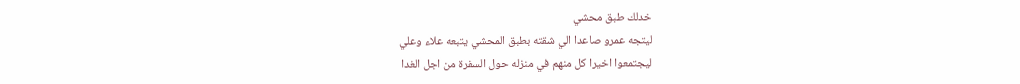خدلك طبق محشي
ليتجه عمرو صاعدا الي شقته بطبق المحشي يتبعه علاء وعلي
ليجتمعوا اخيرا كل منهم في منزله حول السفرة من اجل الغدا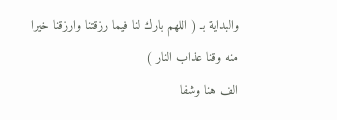والبداية بـ ( اللهم بارك لنا فيما رزقتنا وارزقنا خيرا منه وقنا عذاب النار )
الف هنا وشفا